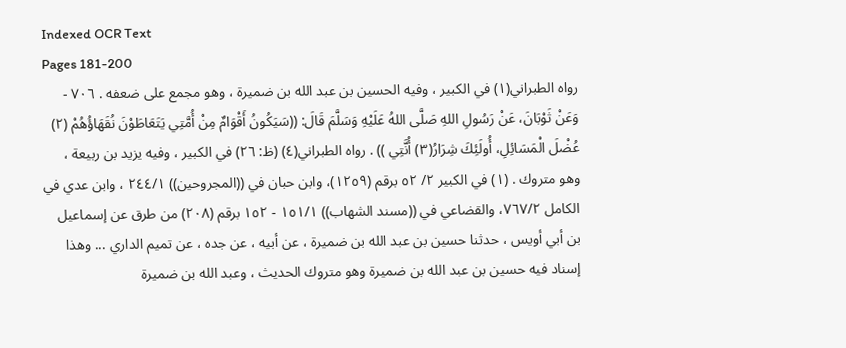Indexed OCR Text
Pages 181-200
رواه الطبراني(١) في الكبير ، وفيه الحسين بن عبد الله بن ضميرة ، وهو مجمع على ضعفه . ٧٠٦ - وَعَنْ ثَوْبَانَ، عَنْ رَسُولِ اللهِ صَلَّى اللهُ عَلَيْهِ وَسَلَّمَ قَالَ: ((سَيَكُونُ أَقْوَامٌ مِنْ أُمَّتِي يَتَعَاطَوْنَ نُقَهَاؤُهُمْ (٢) عُضْلَ الْمَسَائِلِ، أُولَئِكَ شِرَارُ(٣) أُنَّتِي )) . رواه الطبراني(٤) (ظ: ٢٦) في الكبير ، وفيه يزيد بن ربيعة ، وهو متروك . (١) في الكبير ٢/ ٥٢ برقم (١٢٥٩)، وابن حبان في ((المجروحين)) ٢٤٤/١ ، وابن عدي في الكامل ٧٦٧/٢، والقضاعي في ((مسند الشهاب)) ١٥١/١ - ١٥٢ برقم (٢٠٨) من طرق عن إسماعيل بن أبي أويس ، حدثنا حسين بن عبد الله بن ضميرة ، عن أبيه ، عن جده ، عن تميم الداري ... وهذا إسناد فيه حسين بن عبد الله بن ضميرة وهو متروك الحديث ، وعبد الله بن ضميرة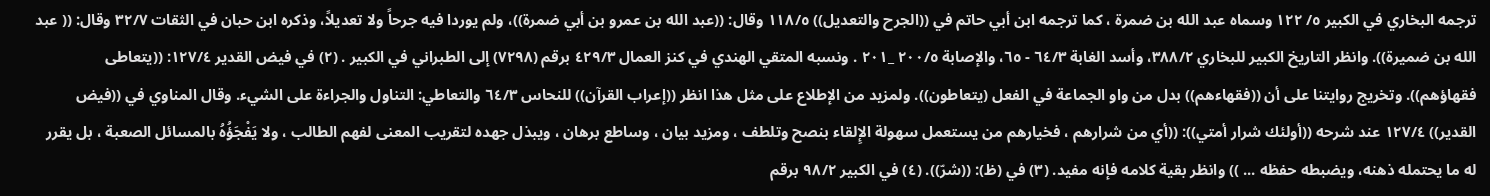ترجمه البخاري في الكبير ٥/ ١٢٢ وسماه عبد الله بن ضمرة ، كما ترجمه ابن أبي حاتم في ((الجرح والتعديل)) ١١٨/٥ وقال: ((عبد الله بن عمرو بن أبي ضمرة))، ولم يوردا فيه جرحاً ولا تعديلاً، وذكره ابن حبان في الثقات ٣٢/٧ وقال: (( عبد الله بن ضميرة)). وانظر التاريخ الكبير للبخاري ٣٨٨/٢، وأسد الغابة ٦٤/٣ - ٦٥، والإصابة ٢٠٠/٥ _٢٠١ . ونسبه المتقي الهندي في كنز العمال ٤٢٩/٣ برقم (٧٢٩٨) إلى الطبراني في الكبير . (٢) في فيض القدير ١٢٧/٤: ((يتعاطى فقهاؤهم)). وتخريج روايتنا على أن ((فقهاءهم)) بدل من واو الجماعة في الفعل (يتعاطون)). ولمزيد من الإطلاع على مثل هذا انظر ((إعراب القرآن)) للنحاس ٦٤/٣ والتعاطي: التناول والجراءة على الشيء. وقال المناوي في ((فيض القدير)) ١٢٧/٤ عند شرحه ((أولئك شرار أمتي)): ((أي من شرارهم ، فخيارهم من يستعمل سهولة الإِلقاء بنصح وتلطف ، ومزيد بيان ، وساطع برهان ، ويبذل جهده لتقريب المعنى لفهم الطالب ، ولا يَفْجَؤُهُ بالمسائل الصعبة ، بل يقرر له ما يحتمله ذهنه، ويضبطه حفظه ... )) وانظر بقية كلامه فإنه مفيد. (٣) في (ظ): ((شرّ)). (٤) في الكبير ٩٨/٢ برقم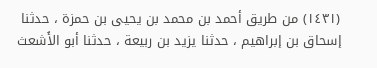(١٤٣١) من طريق أحمد بن محمد بن يحيى بن حمزة ، حدثنا إسحاق بن إبراهيم ، حدثنا يزيد بن ربيعة ، حدثنا أبو الأَشعث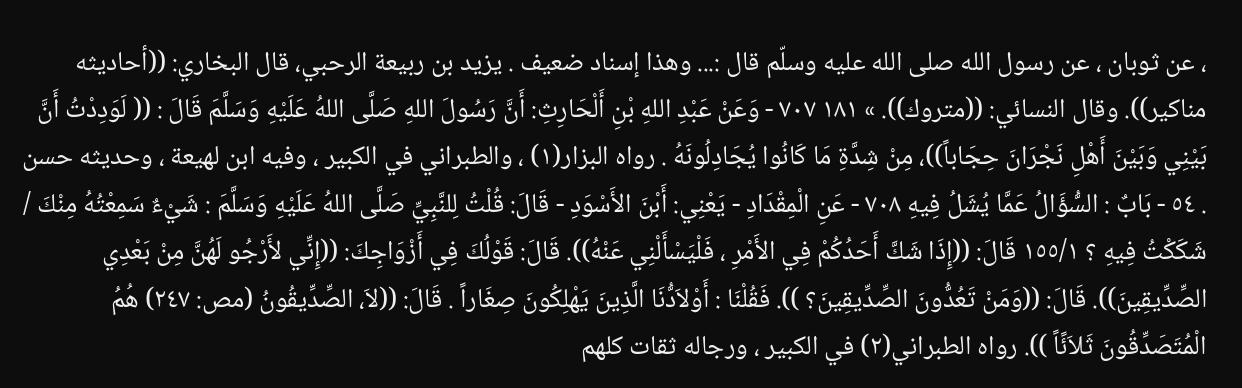، عن ثوبان ، عن رسول الله صلى الله عليه وسلّم قال :... وهذا إسناد ضعيف . يزيد بن ربيعة الرحبي، قال البخاري: ((أحاديثه مناكير)). وقال النسائي: ((متروك)). » ١٨١ ٧٠٧ - وَعَنْ عَبْدِ اللهِ بْنِ أَلْحَارِثِ: أَنَّ رَسُولَ اللهِ صَلَّى اللهُ عَلَيْهِ وَسَلَّمَ قَالَ : (( لَوَدِدْتُ أَنَّ بَيْنِي وَبَيْنَ أَهْلِ نَجْرَانَ حِجَاباً))، مِنْ شِدَّةِ مَا كَانُوا يُجَادِلُونَهُ . رواه البزار(١) ، والطبراني في الكبير ، وفيه ابن لهيعة ، وحديثه حسن . ٥٤ - بَابٌ : السُّؤَالُ عَمَّا يُشَلُ فِيهِ ٧٠٨ - عَنِ الْمِقْدَادِ - يَعْنِي: أَبْنَ الأَسْوَدِ - قَالَ: قُلْتُ لِلنَّبِيِّ صَلَّى اللهُ عَلَيْهِ وَسَلَّمَ : شَيْءٌ سَمِعْتُهُ مِنْكَ / شَكَكْتُ فِیهِ ؟ ١٥٥/١ قَالَ: ((إِذَا شَكَّ أَحَدُكُمْ فِي الأَمْرِ ، فَلْيَسْأَلْنِي عَنْهُ)). قَالَ: قَوْلُكَ فِي أَزْوَاجِكَ: ((إِنِّي لأَرْجُو لَهُنَّ مِنْ بَعْدِي الصِّدِّيقِينَ)). قَالَ: ((وَمَنْ تَعُدُّونَ الصِّدِّيقِينَ؟ )). فَقُلْنَا : أَوْلاَدُّنَا الَّذِينَ يَهْلِكُونَ صِغَاراً . قَالَ: ((لاَ، الصِّدِّيقُونُ (مص: ٢٤٧) هُمُ الْمُتَصَدِّقُونَ ثَلاَئًاً )). رواه الطبراني(٢) في الكبير ، ورجاله ثقات كلهم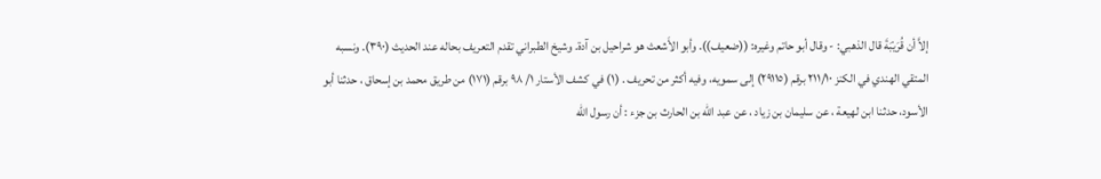إلاَّ أن قُرَيْبَةَ قال الذهبي: - وقال أبو حاتم وغيره: ((ضعيف)). وأبو الأَشعث هو شراحيل بن آدة. وشيخ الطبراني تقدم التعريف بحاله عند الحديث (٣٩٠). ونسبه المتقي الهندي في الكنز ٢١١/١٠ برقم (٢٩١١٥) إلى سمويه، وفيه أكثر من تحريف . (١) في كشف الأستار ١/ ٩٨ برقم (١٧١) من طريق محمد بن إسحاق ، حدثنا أبو الأسود، حدثنا ابن لهيعة ، عن سليمان بن زياد ، عن عبد الله بن الحارث بن جزء : أن رسول الله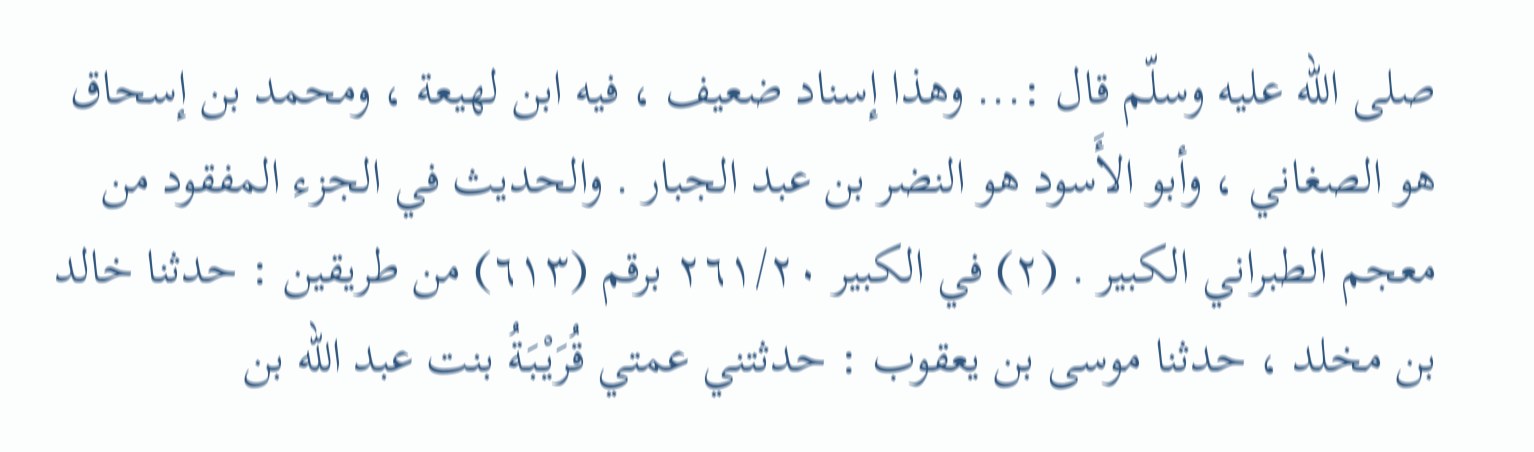صلى الله عليه وسلّم قال :... وهذا إسناد ضعيف ، فيه ابن لهيعة ، ومحمد بن إسحاق هو الصغاني ، وأبو الأَسود هو النضر بن عبد الجبار . والحديث في الجزء المفقود من معجم الطبراني الكبير . (٢) في الكبير ٢٦١/٢٠ برقم (٦١٣) من طريقين : حدثنا خالد بن مخلد ، حدثنا موسى بن يعقوب : حدثتني عمتي قُرَيْبَةُ بنت عبد الله بن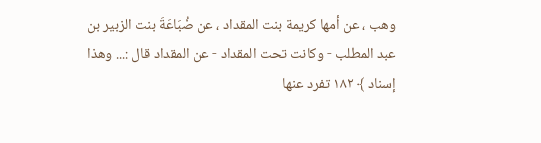وهب ، عن أمها كريمة بنت المقداد ، عن ضُبَاعَةَ بنت الزبير بن عبد المطلب - وكانت تحت المقداد - عن المقداد قال :... وهذا إسناد ﴾ ١٨٢ تفرد عنها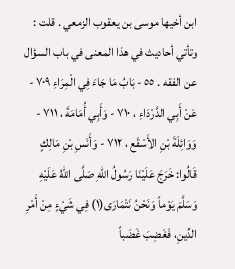ابن أخيها موسى بن يعقوب الزمعي . قلت : وتأتي أحاديث في هذا المعنى في باب السؤال عن الفقه . ٥٥ - بَابُ مَا جَاءَ فِي الْمِرَاءِ ٧٠٩ - عَنْ أَبِي الدَّرْدَاءِ ، ٧١٠ - وَأَبِي أُمَامَةَ ، ٧١١ - وَوَائِلَةَ بْنِ الأَسْقَع ، ٧١٢ - وَأَنَسِ بْنِ مَالِكٍ قَالُوا: خَرَجَ عَلَيْنَا رَسُولُ اللهِ صَلَّى اللهُ عَلَيْهِ وَسَلَّمَ يَوْماً وَنَحْنُ نَتْمَارَى(١) فِي شَيْءٍ مِنْ أَمْرِ الدِّينِ، فَغَضِبَ غَضَباً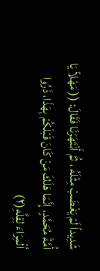شَدِيداً لَمْ يَغْضَبْ مِثْلَهُ ، ثُمَّ أَنْتَهَرَنَا فَقَالَ: (( مَهْلاً يَا أُمَّةَ مُحَمَّدٍ، إِنَّمَا هَلَكَ مَنْ كَانَ قَبْلَكُمْ بِهَذَا، ذَرُوا اُلْمِرَاءَ لِقِلَّهِ(٢)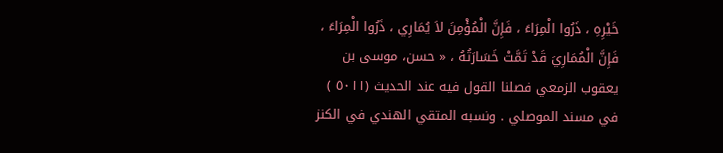خَيْرِهِ ، ذَرُوا الْمِرَاءَ ، فَإِنَّ الْمُؤْمِنَ لاَ يُمَارِي ، ذَرُوا الْمِرَاءَ ، فَإِنَّ الْمُمَارِيَ قَدْ تَمَّتْ خَسَارَتُهُ ، « حسن، موسى بن يعقوب الزمعي فصلنا القول فيه عند الحديث (٥٠١١ ) في مسند الموصلي . ونسبه المتقي الهندي في الكنز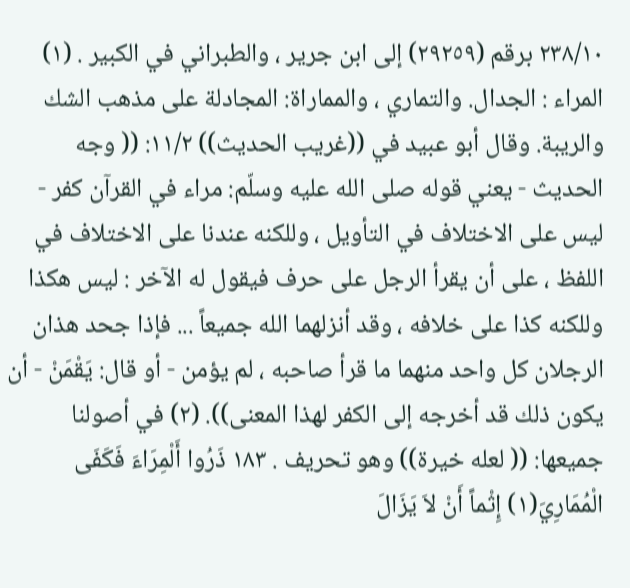٢٣٨/١٠ برقم (٢٩٢٥٩) إلى ابن جرير ، والطبراني في الكبير . (١) المراء : الجدال. والتماري ، والمماراة: المجادلة على مذهب الشك والريبة. وقال أبو عبيد في ((غريب الحديث)) ١١/٢: (( وجه الحديث - يعني قوله صلى الله عليه وسلّم: مراء في القرآن كفر - ليس على الاختلاف في التأويل ، وللكنه عندنا على الاختلاف في اللفظ ، على أن يقرأ الرجل على حرف فيقول له الآخر : ليس هكذا وللكنه كذا على خلافه ، وقد أنزلهما الله جميعاً ... فإذا جحد هذان الرجلان كل واحد منهما ما قرأ صاحبه ، لم يؤمن - أو قال: يَقْمَنْ - أن يكون ذلك قد أخرجه إلى الكفر لهذا المعنى)). (٢) في أصولنا جميعها: (( لعله خيرة)) وهو تحريف . ١٨٣ ذَرُوا أَلْمِرَاءَ فَكَفَى الْمُمَارِيَ(١) إِثْماً أَنْ لاَ يَزَالَ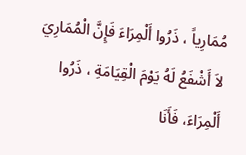مُمَارِياً ، ذَرُوا أَلْمِرَاءَ فَإِنَّ الْمُمَارِيَ لاَ أَشْفَعُ لَهُ يَوْمَ الْقِيَامَةِ ، ذَرُوا أَلْمِرَاءَ، فَأَنَا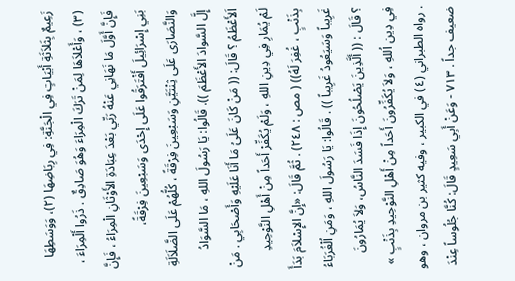زَعِيمٌ بِثَلاَثَةِ أَبْيَاتٍ فِي الْجَنَّةِ: فِي رِبَاضِهَا (٢)، وَوَسَطِهَا (٣) ، وَأَعْلاَهَا لِمَنْ تَرَكَ الْمِرَاءَ وَهُوَ صَادِقٌ . ذَرُوا أَلْمِرَاءَ ، فَإِنَّ أَوَّلَ مَا نَهَانِي عَنْهُ رَبِّي بَعْدَ عِبَادَةِ الأَوْثَانِ الْمِرَاءُ ، فَإِنَّ بَنِي إِسْرَائِيلَ أَفْتَرَقُوا عَلَى إِحْدَى وَسَبْعِينَ فِرْقَةً، وَالنَّصَارَى عَلَى ثِنْتَيَّنِ وَسَبْعِينَ فِرْقَةً ، كُلُّهُمْ عَلَى الضَّلَاَلَةِ إِلَّ السَّوادَ الأَعْظَمَ )). قَالُوا: يَا رَسُولَ اللهِ ، مَا السَّوَادُ اَلأَعْظَمُ ؟ قَالَ: (( مَنْ كَانَ عَلَىُ مَا أَنَا عَلَيْهِ وَأَصْحَابِي . مَنْ لَمْ يُمَارِ فِي دِينِ اللهِ ، وَلَمْ يُكَفِّرْ أَحَداً مِنْ أَهْلِ النَّوْحِيدِ بِذَنْبٍ ، غُفِرَ لَهُ)) ( مص : ٢٤٨) . ثُمَّ قَالَ: «إِنَّ الإِسْلاَمَ بَدَأَ غَرِيباً وَسَيَعُودُ غَرِيباً )) . قَالُوا: يَا رَسُولَ اللهِ ، وَمَنِ اُلْغُرَبَاءُ ؟ قَالَ : (( أَلَّذِينَ يَصْلُحُونَ إِذَا فَسَدَ النَّاسُ، وَلاَ يُمَارُونَ فِي دِين اُللهِ ، وَلاَ يُكَفِّرُونَ أَحَداً مِنْ أَهْلِ النَّوْحِيدِ بِذَنْبٍ » . رواه الطبراني (٤) في الكبير ، وفيه كثير بن مروان ، وهو ضعيف جداً . ٧١٣ - وَعَنْ أَبِي سَعِيدٍ قَالَ: كُنَّا جُلُوساً عِنْدَ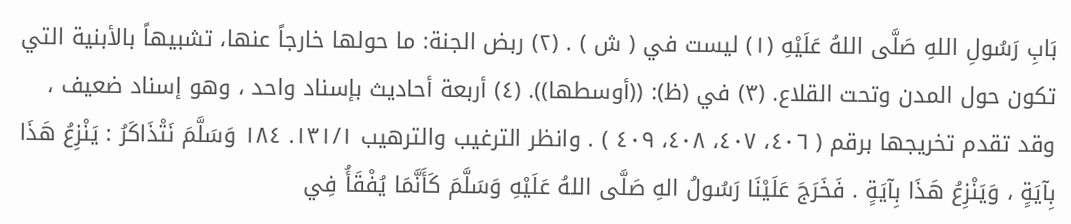بَابِ رَسُولِ اللهِ صَلَّى اللهُ عَلَيْهِ (١) ليست في ( ش ) . (٢) ربض الجنة: ما حولها خارجاً عنها، تشبيهاً بالأبنية التي تكون حول المدن وتحت القلاع. (٣) في (ظ): ((أوسطها)). (٤) أربعة أحاديث بإسناد واحد ، وهو إسناد ضعيف ، وقد تقدم تخريجها برقم ( ٤٠٦، ٤٠٧، ٤٠٨، ٤٠٩ ) . وانظر الترغيب والترهيب ١٣١/١. ١٨٤ وَسَلَّمَ نَتْذَاكَرُ : يَنْزِعُ هَذَا بِآيَةٍ ، وَيَنْزِعُ هَذَا بِآيَةٍ . فَخَرَجَ عَلَيْنَا رَسُولُ الهِ صَلَّى اللهُ عَلَيْهِ وَسَلَّمَ كَأَنَّمَا يُفْقَأُ فِي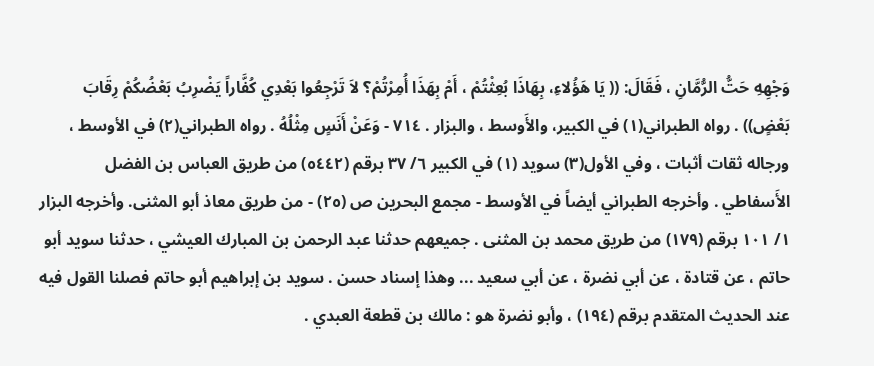وَجْهِهِ حَتُّ الرُّمَّانِ ، فَقَالَ: (( يَا هَؤُلاءِ، بِهَاذَا بُعِثْتُمْ ، أَمْ بِهَذَا أُمِرْتُمْ؟ لاَ تَرْجِعُوا بَعْدِي كُفَّاراً يَضْرِبُ بَعْضُكُمْ رِقَابَ بَعْضٍ)) . رواه الطبراني(١) في الكبير، والأَوسط ، والبزار . ٧١٤ - وَعَنْ أَنَسٍ مِثْلُهُ . رواه الطبراني(٢) في الأوسط ، ورجاله ثقات أثبات ، وفي الأول(٣) سويد (١) في الكبير ٦/ ٣٧ برقم (٥٤٤٢) من طريق العباس بن الفضل الأَسفاطي . وأخرجه الطبراني أيضاً في الأوسط - مجمع البحرين ص (٢٥) - من طريق معاذ أبو المثنى. وأخرجه البزار ١/ ١٠١ برقم (١٧٩) من طريق محمد بن المثنى . جميعهم حدثنا عبد الرحمن بن المبارك العيشي ، حدثنا سويد أبو حاتم ، عن قتادة ، عن أبي نضرة ، عن أبي سعيد ... وهذا إسناد حسن . سويد بن إبراهيم أبو حاتم فصلنا القول فيه عند الحديث المتقدم برقم (١٩٤) ، وأبو نضرة هو : مالك بن قطعة العبدي .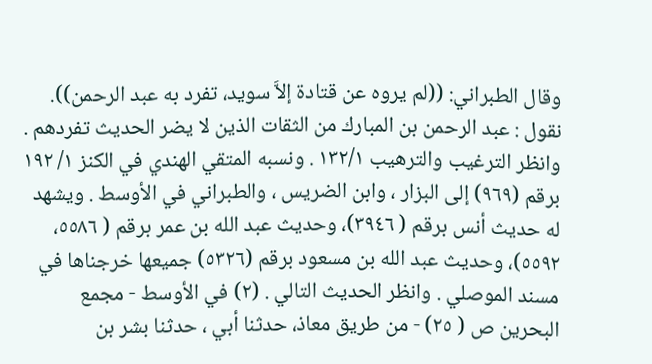وقال الطبراني: ((لم يروه عن قتادة إلاَّ سويد، تفرد به عبد الرحمن)). نقول : عبد الرحمن بن المبارك من الثقات الذين لا يضر الحديث تفردهم . وانظر الترغيب والترهيب ١٣٢/١ . ونسبه المتقي الهندي في الكنز ١/ ١٩٢ برقم (٩٦٩) إلى البزار ، وابن الضريس ، والطبراني في الأوسط . ويشهد له حديث أنس برقم ( ٣٩٤٦)، وحديث عبد الله بن عمر برقم ( ٥٥٨٦، ٥٥٩٢)، وحديث عبد الله بن مسعود برقم (٥٣٢٦) جميعها خرجناها في مسند الموصلي . وانظر الحديث التالي . (٢) في الأوسط - مجمع البحرين ص ( ٢٥) - من طريق معاذ، حدثنا أبي ، حدثنا بشر بن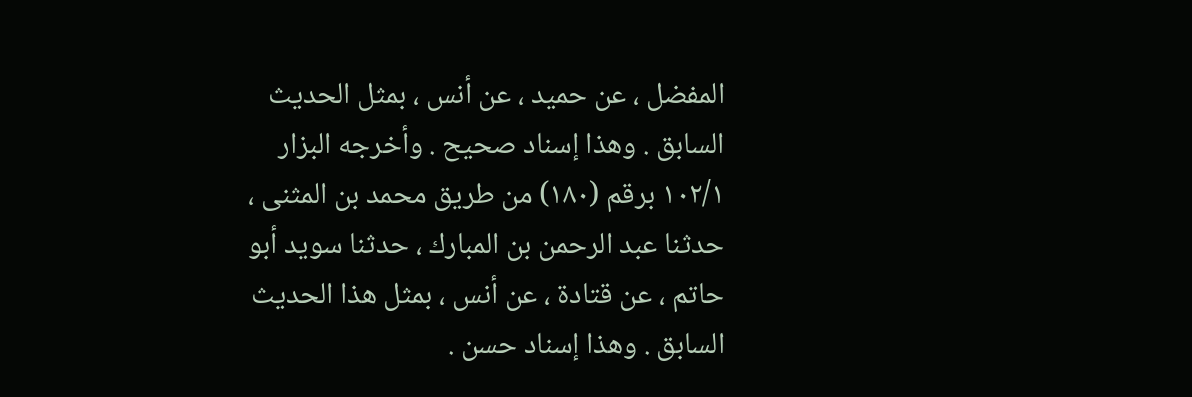المفضل ، عن حميد ، عن أنس ، بمثل الحديث السابق . وهذا إسناد صحيح . وأخرجه البزار ١٠٢/١ برقم (١٨٠) من طريق محمد بن المثنى ، حدثنا عبد الرحمن بن المبارك ، حدثنا سويد أبو حاتم ، عن قتادة ، عن أنس ، بمثل هذا الحديث السابق . وهذا إسناد حسن .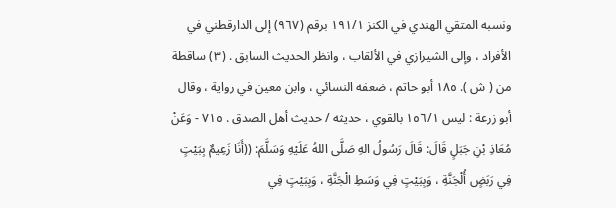ونسبه المتقي الهندي في الكنز ١٩١/١ برقم (٩٦٧) إلى الدارقطني في الأفراد ، وإلى الشيرازي في الألقاب ، وانظر الحديث السابق . (٣) ساقطة من ( ش ). ١٨٥ أبو حاتم ، ضعفه النسائي ، وابن معين في رواية ، وقال أبو زرعة : ليس ١٥٦/١ بالقوي ، حديثه / حديث أهل الصدق . ٧١٥ - وَعَنْ مُعَاذِ بْنِ جَبَلٍ قَالَ: قَالَ رَسُولُ الهِ صَلَّى اللهُ عَلَيْهِ وَسَلَّمَ: ((أَنَا زَعِيمٌ بِبَيْتٍ فِي رَبَضٍ أُلْجَنَّةِ ، وَبِبَيْتٍ فِي وَسَطِ الْجَنَّةِ ، وَبِبَيْتٍ فِي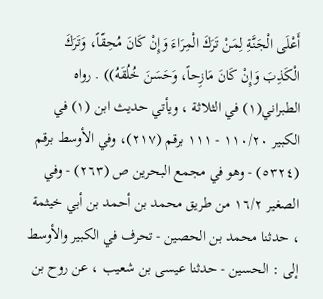أَعْلَى الْجَنَّةِ لِمَنْ تَرَكَ الْمِرَاءَ وَإِنْ كَانَ مُحِقّاً، وَتَرَكَ الْكَذِبَ وَإِنْ كَانَ مَازِحاً، وَحَسَنَ خُلُقَهُ)) . رواه الطبراني(١) في الثلاثة ، ويأتي حديث ابن (١) في الكبير ١١٠/٢٠ - ١١١ برقم (٢١٧)، وفي الأوسط برقم (٥٣٢٤) - وهو في مجمع البحرين ص (٢٦٣) - وفي الصغير ١٦/٢ من طريق محمد بن أحمد بن أبي خيثمة ، حدثنا محمد بن الحصين - تحرف في الكبير والأوسط إلى : الحسين - حدثنا عيسى بن شعيب ، عن روح بن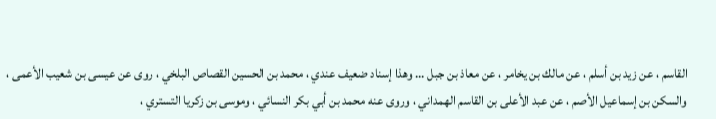القاسم ، عن زيد بن أسلم ، عن مالك بن يخامر ، عن معاذ بن جبل ... وهذا إسناد ضعيف عندي ، محمد بن الحسين القصاص البلخي ، روى عن عيسى بن شعيب الأعمى ، والسكن بن إسماعيل الأصم ، عن عبد الأعلى بن القاسم الهمداني ، وروى عنه محمد بن أبي بكر النسائي ، وموسى بن زكريا التستري ،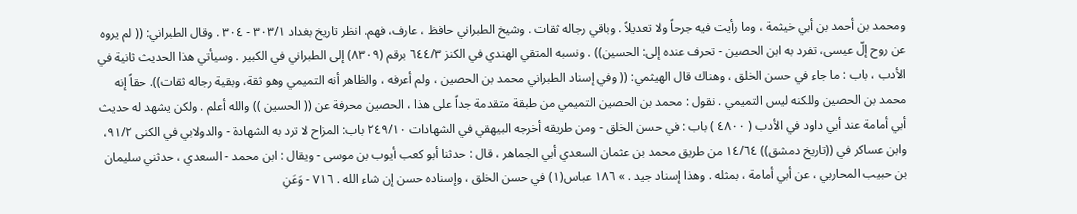ومحمد بن أحمد بن أبي خيثمة ، وما رأيت فيه جرحاً ولا تعديلاً . وباقي رجاله ثقات . وشيخ الطبراني حافظ ، عارف، فهم. انظر تاريخ بغداد ٣٠٣/١ - ٣٠٤ . وقال الطبراني: (( لم يروه عن روح إلّ عيسى، تفرد به ابن الحصين - تحرف عنده إلى: الحسين)) . ونسبه المتقي الهندي في الكنز ٦٤٤/٣ برقم (٨٣٠٩) إلى الطبراني في الكبير . وسيأتي هذا الحديث ثانية في الأدب ، باب : ما جاء في حسن الخلق ، وهناك قال الهيثمي: (( وفي إسناد الطبراني محمد بن الحصين ، ولم أعرفه ، والظاهر أنه التميمي وهو ثقة، وبقية رجاله ثقات)). حقاً إنه محمد بن الحصين وللكنه ليس التميمي . نقول : محمد بن الحصين التميمي من طبقة متقدمة جداً على هذا ، الحصين محرفة عن (( الحسين )) والله أعلم . ولكن يشهد له حديث أبي أمامة عند أبي داود في الأدب ( ٤٨٠٠ ) باب : في حسن الخلق - ومن طريقه أخرجه البيهقي في الشهادات ٢٤٩/١٠ باب: المزاح لا ترد به الشهادة - والدولابي في الكنى ٩١/٢، وابن عساكر في ((تاريخ دمشق)) ١٤/٦٤ من طريق محمد بن عثمان السعدي أبي الجماهر ، قال : حدثنا أبو كعب أيوب بن موسى - ويقال : ابن محمد - السعدي ، حدثني سليمان بن حبيب المحاربي ، عن أبي أمامة ، بمثله . وهذا إسناد جيد . » ١٨٦ عباس(١) في حسن الخلق ، وإسناده حسن إن شاء الله . ٧١٦ - وَعَنِ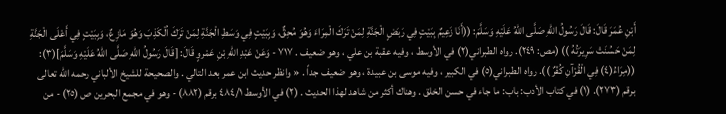أَبْنِ عُمَرَ قَالَ: قَالَ رَسُولُ اللهِ صَلَّى اللهُ عَلَيْهِ وَسَلَّمَ: ((أَنَا زَعِيمٌ بِبَيْتٍ فِي رَبَضٍ الْجَنَّةِ لِمَنْ تَرَكَ الْمِرَاءَ وَهُوَ مُحِقٌّ، وَبِبَيْتٍ فِي وَسَطِ الْجَنَّةِ لِمَنْ تَرَكَ اُلْكَذِبَ وَهُوَ مَازِعٌ، وَبِبَيْتٍ فِي أَعْلَى الْجَنَّةِ لِمَنْ حَسُنَتْ سَرِيرَتُهُ )) (مص: ٢٤٩). رواه الطبراني(٢) في الأوسط ، وفيه عقبة بن علي ، وهو ضعيف . ٧١٧ - وَعَنْ عَبْدِ اللهِ بْنِ عَمْروٍ قَالَ: [قَالَ رَسُولُ اللهِ صَلَّى اللهُ عَلَيْهِ وَسَلَّمَ](٣): ((مِرَاءُ(٤) فِي الْقُرْآنِ كُفْرٌ )). رواه الطبراني(٥) في الكبير ، وفيه موسى بن عبيدة ، وهو ضعيف جداً . « وانظر حديث ابن عمر بعد التالي . والصحيحة للشيخ الألباني رحمه الله تعالى برقم (٢٧٣). (١) في كتاب الأدب: باب: ما جاء في حسن الخلق . وهناك أكثر من شاهد لهذا الحديث . (٢) في الأوسط ٤٨٤/١ برقم (٨٨٢) - وهو في مجمع البحرين ص (٢٥) - من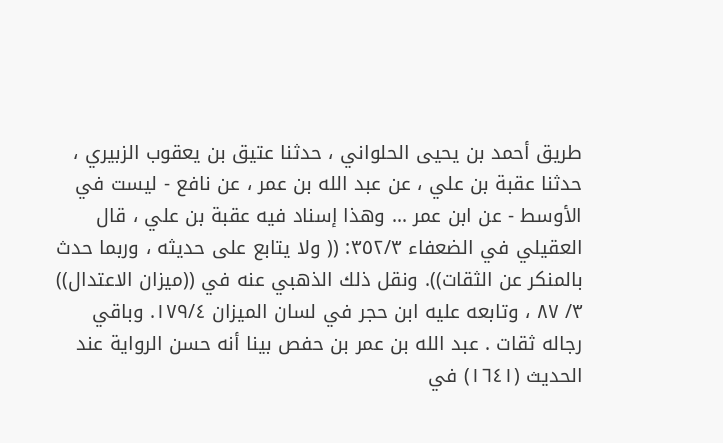طريق أحمد بن يحيى الحلواني ، حدثنا عتيق بن يعقوب الزبيري ، حدثنا عقبة بن علي ، عن عبد الله بن عمر ، عن نافع - ليست في الأوسط - عن ابن عمر ... وهذا إسناد فيه عقبة بن علي ، قال العقيلي في الضعفاء ٣٥٢/٣: (( ولا يتابع على حديثه ، وربما حدث بالمنكر عن الثقات)). ونقل ذلك الذهبي عنه في ((ميزان الاعتدال)) ٣/ ٨٧ ، وتابعه عليه ابن حجر في لسان الميزان ١٧٩/٤. وباقي رجاله ثقات . عبد الله بن عمر بن حفص بينا أنه حسن الرواية عند الحديث (١٦٤١) في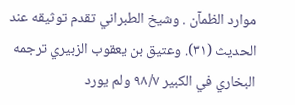موارد الظمآن . وشيخ الطبراني تقدم توثيقه عند الحديث (٣١). وعتيق بن يعقوب الزبيري ترجمه البخاري في الكبير ٩٨/٧ ولم يورد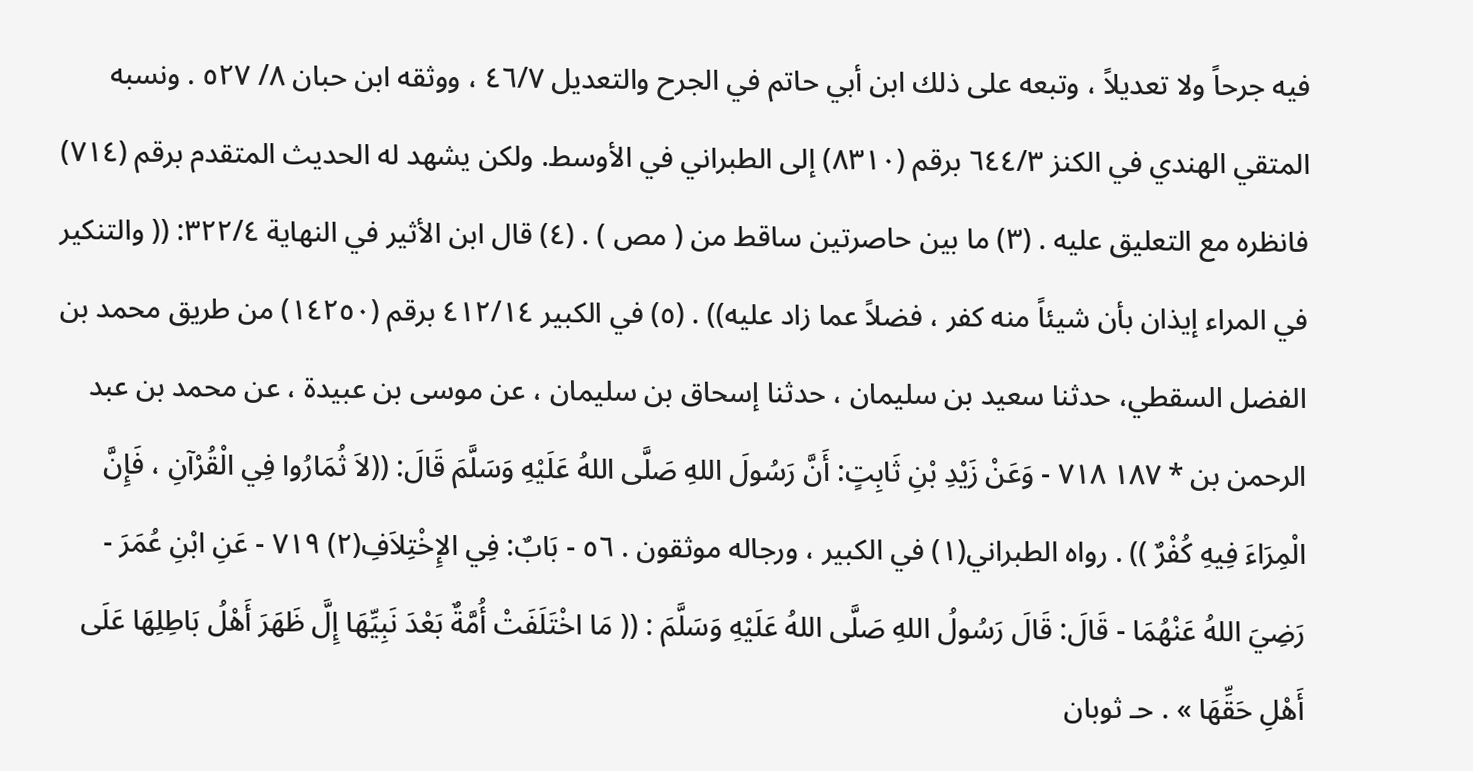فيه جرحاً ولا تعديلاً ، وتبعه على ذلك ابن أبي حاتم في الجرح والتعديل ٤٦/٧ ، ووثقه ابن حبان ٨/ ٥٢٧ . ونسبه المتقي الهندي في الكنز ٦٤٤/٣ برقم (٨٣١٠) إلى الطبراني في الأوسط. ولكن يشهد له الحديث المتقدم برقم (٧١٤) فانظره مع التعليق عليه . (٣) ما بين حاصرتين ساقط من ( مص ) . (٤) قال ابن الأثير في النهاية ٣٢٢/٤: (( والتنكير في المراء إيذان بأن شيئاً منه كفر ، فضلاً عما زاد عليه)) . (٥) في الكبير ٤١٢/١٤ برقم (١٤٢٥٠) من طريق محمد بن الفضل السقطي، حدثنا سعيد بن سليمان ، حدثنا إسحاق بن سليمان ، عن موسى بن عبيدة ، عن محمد بن عبد الرحمن بن * ١٨٧ ٧١٨ - وَعَنْ زَيْدِ بْنِ ثَابِتٍ: أَنَّ رَسُولَ اللهِ صَلَّى اللهُ عَلَيْهِ وَسَلَّمَ قَالَ: ((لاَ ثُمَارُوا فِي الْقُرْآنِ ، فَإِنَّ الْمِرَاءَ فِيهِ كُفْرٌ )) . رواه الطبراني(١) في الكبير ، ورجاله موثقون . ٥٦ - بَابٌ: فِي الإِخْتِلاَفِ(٢) ٧١٩ - عَنِ ابْنِ عُمَرَ - رَضِيَ اللهُ عَنْهُمَا - قَالَ: قَالَ رَسُولُ اللهِ صَلَّى اللهُ عَلَيْهِ وَسَلَّمَ : (( مَا اخْتَلَفَتْ أُمَّةٌ بَعْدَ نَبِيِّهَا إِلَّ ظَهَرَ أَهْلُ بَاطِلِهَا عَلَى أَهْلِ حَقِّهَا » . حـ ثوبان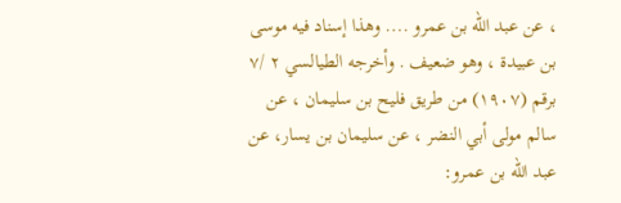، عن عبد الله بن عمرو .... وهذا إسناد فيه موسى بن عبيدة ، وهو ضعيف . وأخرجه الطيالسي ٢ /٧ برقم (١٩٠٧) من طريق فليح بن سليمان ، عن سالم مولى أبي النضر ، عن سليمان بن يسار، عن عبد الله بن عمرو: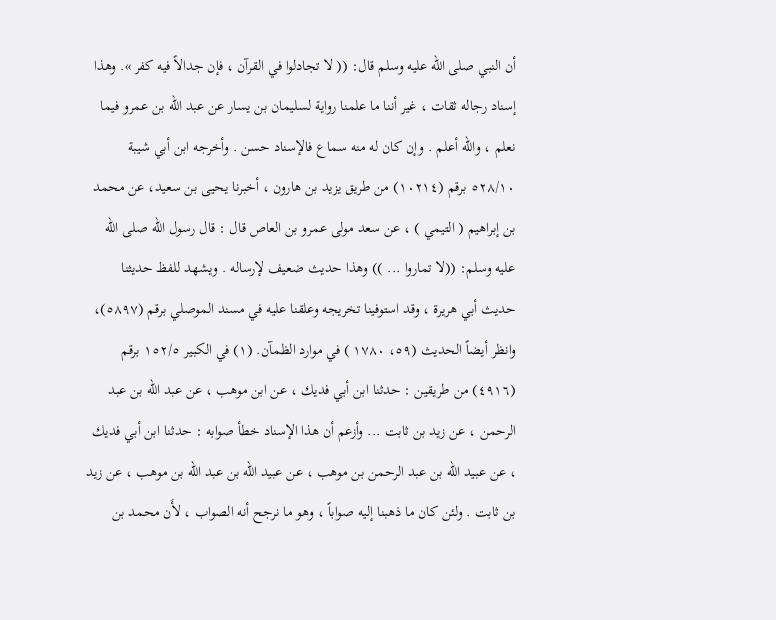أن النبي صلى الله عليه وسلم قال: (( لا تجادلوا في القرآن ، فإن جدالاً فيه كفر ». وهذا إسناد رجاله ثقات ، غير أننا ما علمنا رواية لسليمان بن يسار عن عبد الله بن عمرو فيما نعلم ، والله أعلم . وإن كان له منه سماع فالإسناد حسن . وأخرجه ابن أبي شيبة ٥٢٨/١٠ برقم (١٠٢١٤) من طريق يزيد بن هارون ، أخبرنا يحيى بن سعيد، عن محمد بن إبراهيم ( التيمي ) ، عن سعد مولى عمرو بن العاص قال : قال رسول الله صلى الله عليه وسلم: ((لا تماروا ... )) وهذا حديث ضعيف لإرساله . ويشهد للفظ حديثنا حديث أبي هريرة ، وقد استوفينا تخريجه وعلقنا عليه في مسند الموصلي برقم (٥٨٩٧)، وانظر أيضاً الحديث (٥٩، ١٧٨٠ ) في موارد الظمآن. (١) في الكبير ١٥٢/٥ برقم (٤٩١٦) من طريقين : حدثنا ابن أبي فديك ، عن ابن موهب ، عن عبد الله بن عبد الرحمن ، عن زيد بن ثابت ... وأزعم أن هذا الإسناد خطأ صوابه : حدثنا ابن أبي فديك ، عن عبيد الله بن عبد الرحمن بن موهب ، عن عبيد الله بن عبد الله بن موهب ، عن زيد بن ثابت . ولئن كان ما ذهبنا إليه صواباً ، وهو ما نرجح أنه الصواب ، لأَن محمد بن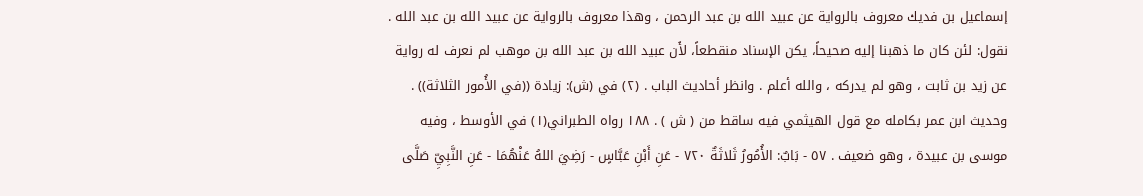إسماعيل بن فديك معروف بالرواية عن عبيد الله بن عبد الرحمن ، وهذا معروف بالرواية عن عبيد الله بن عبد الله . نقول: لئن كان ما ذهبنا إليه صحيحاً، يكن الإسناد منقطعاً، لأَن عبيد الله بن عبد الله بن موهب لم نعرف له رواية عن زيد بن ثابت ، وهو لم يدركه ، والله أعلم . وانظر أحاديث الباب . (٢) في (ش): زيادة ((في الأُمور الثلاثة)) . وحديث ابن عمر بكامله مع قول الهيثمي فيه ساقط من ( ش ) . ١٨٨ رواه الطبراني(١) في الأوسط ، وفيه موسى بن عبيدة ، وهو ضعيف . ٥٧ - بَابٌ: الأُمُورُ ثَلاثَةٌ ٧٢٠ - عَنِ أَبْنِ عَبَّاسٍ - رَضِيَ اللهُ عَنْهُمَا - عَنِ النَّبِيِّ صَلَّى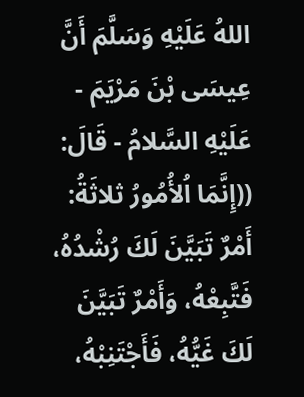اللهُ عَلَيْهِ وَسَلَّمَ أَنَّ عِيسَى بْنَ مَرْيَمَ - عَلَيْهِ السَّلامُ - قَالَ: ((إِنَّمَا اُلأُمُورُ ثلاثَةُ: أَمْرٌ تَبَيَّنَ لَكَ رُشْدُهُ، فَتَّبِعْهُ، وَأَمْرٌ تَبَيَّنَ لَكَ غَيُّهُ، فَأَجْتَنِبْهُ،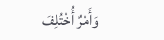وَأَمْرٌ أُخْتُلِفَ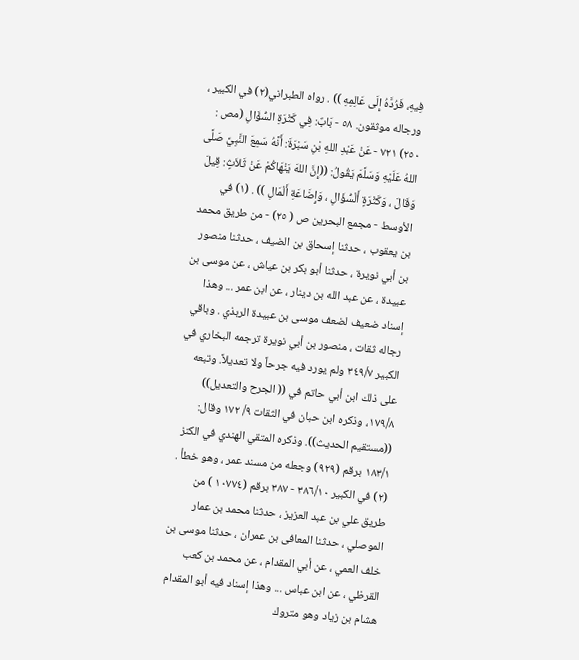فِيهِ، فَرُدَّهُ إِلَى عَالِمِهِ )) . رواه الطبراني(٢) في الكبير ، ورجاله موثقون. ٥٨ - بَابٌ: فِي كَثْرَةِ السُّؤَالِ (مص : ٢٥٠) ٧٢١ - عَنْ عَبْدِ اللهِ بْنِ سَبْرَةَ: أَنَّهُ سَمِعَ النَّبِيَّ صَلَّى اللهُ عَلَيْهِ وَسَلَّمَ يَقُولُ: ((إِنَّ اللهَ يَنْهَاكُمْ عَنْ ثَلاَثٍ: قِيلَ وَقَالَ ، وَكَثْرَةٍ أَلْسُّؤَالِ ، وَإِضَاعَةِ أَلْمَالِ )) . (١) في الأوسط - مجمع البحرين ص ( ٢٥) - من طريق محمد بن يعقوب ، حدثنا إسحاق بن الضيف ، حدثنا منصور بن أبي نويرة ، حدثنا أبو بكر بن عياش ، عن موسى بن عبيدة ، عن عبد الله بن دينار ، عن ابن عمر ... وهذا إسناد ضعيف لضعف موسى بن عبيدة الربذي . وباقي رجاله ثقات ، منصور بن أبي نويرة ترجمه البخاري في الكبير ٣٤٩/٧ ولم يورد فيه جرحاً ولا تعديلاً. وتبعه على ذلك ابن أبي حاتم في (( الجرح والتعديل)) ١٧٩/٨، وذكره ابن حبان في الثقات ٩/ ١٧٢ وقال: ((مستقيم الحديث)). وذكره المتقي الهندي في الكنز ١٨٣/١ برقم (٩٢٩) وجعله من مسند عمر ، وهو خطأ . (٢) في الكبير ٣٨٦/١٠ - ٣٨٧ برقم (١٠٧٧٤ ) من طريق علي بن عبد العزيز ، حدثنا محمد بن عمار الموصلي ، حدثنا المعافى بن عمران ، حدثنا موسى بن خلف العمي ، عن أبي المقدام ، عن محمد بن كعب القرظي ، عن ابن عباس ... وهذا إسناد فيه أبو المقدام هشام بن زياد وهو متروك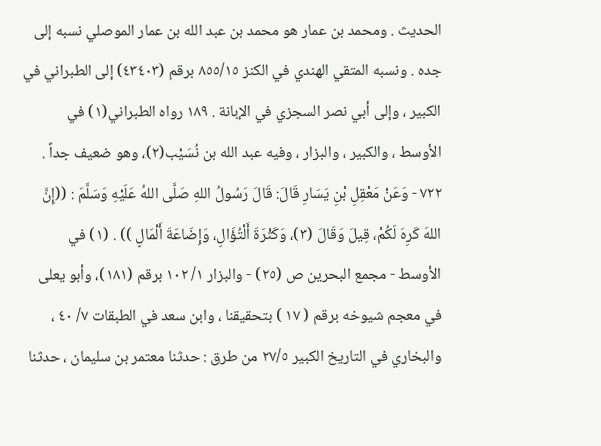الحديث . ومحمد بن عمار هو محمد بن عبد الله بن عمار الموصلي نسبه إلى جده . ونسبه المتقي الهندي في الكنز ٨٥٥/١٥ برقم (٤٣٤٠٣) إلى الطبراني في الكبير ، وإلى أبي نصر السجزي في الإبانة . ١٨٩ رواه الطبراني(١) في الأوسط ، والكبير ، والبزار ، وفيه عبد الله بن نُسَيْب(٢)، وهو ضعيف جداً . ٧٢٢ - وَعَنْ مَعْقِلِ بْنِ يَسَارِ قَالَ: قَالَ رَسُولُ اللهِ صَلَّى اللهُ عَلَيْهِ وَسَلَّمَ : ((إِنَّ اللهَ كَرِهَ لَكُمْ، قِيلَ وَقَالَ (٣)، وَكَثْرَةَ أَلْتُؤَالِ، وَإِضَاعَةَ أَلْمَالٍ )) . (١) في الأوسط - مجمع البحرين ص (٢٥) - والبزار ١/ ١٠٢ برقم (١٨١)، وأبو يعلى في معجم شيوخه برقم ( ١٧ ) بتحقيقنا ، وابن سعد في الطبقات ٧/ ٤٠ ، والبخاري في التاريخ الكبير ٢٧/٥ من طرق : حدثنا معتمر بن سليمان ، حدثنا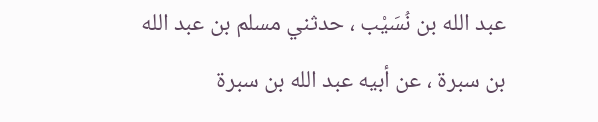عبد الله بن نُسَيْب ، حدثني مسلم بن عبد الله بن سبرة ، عن أبيه عبد الله بن سبرة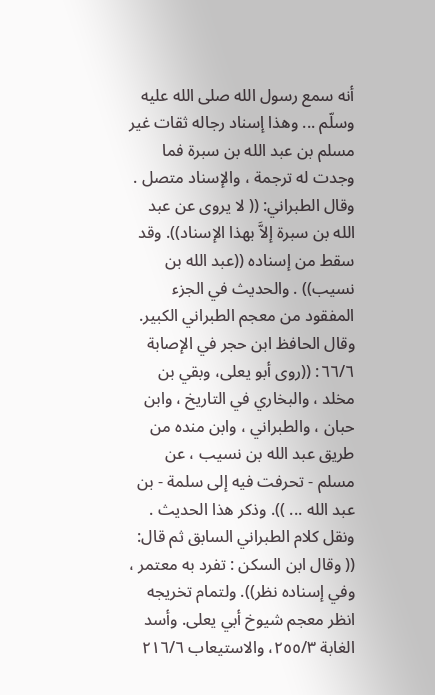أنه سمع رسول الله صلى الله عليه وسلّم ... وهذا إسناد رجاله ثقات غير مسلم بن عبد الله بن سبرة فما وجدت له ترجمة ، والإسناد متصل . وقال الطبراني: (( لا يروى عن عبد الله بن سبرة إلاَّ بهذا الإسناد)). وقد سقط من إسناده ((عبد الله بن نسيب)) . والحديث في الجزء المفقود من معجم الطبراني الكبير. وقال الحافظ ابن حجر في الإصابة ٦٦/٦: ((روى أبو يعلى، وبقي بن مخلد ، والبخاري في التاريخ ، وابن حبان ، والطبراني ، وابن منده من طريق عبد الله بن نسيب ، عن مسلم - تحرفت فيه إلى سلمة - بن عبد الله ... )). وذكر هذا الحديث . ونقل كلام الطبراني السابق ثم قال: (( وقال ابن السكن : تفرد به معتمر ، وفي إسناده نظر)). ولتمام تخريجه انظر معجم شيوخ أبي يعلى. وأسد الغابة ٢٥٥/٣، والاستيعاب ٢١٦/٦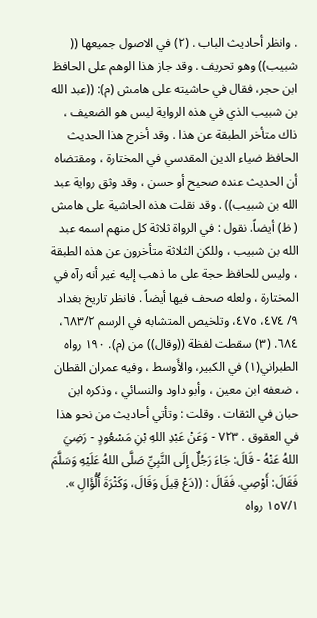. وانظر أحاديث الباب . (٢) في الاصول جميعها (( شبيب)) وهو تحريف . وقد جاز هذا الوهم على الحافظ ابن حجر، فقال في حاشيته على هامش (م): ((عبد الله بن شبيب الذي في هذه الرواية ليس هو الضعيف ، ذاك متأخر الطبقة عن هذا . وقد أخرج هذا الحديث الحافظ ضياء الدين المقدسي في المختارة ، ومقتضاه أن الحديث عنده صحيح أو حسن ، وقد وثق رواية عبد الله بن شبيب)) . وقد نقلت هذه الحاشية على هامش ( ظ) أيضاً. نقول : في الرواة ثلاثة كل منهم اسمه عبد الله بن شبيب ، وللكن الثلاثة متأخرون عن هذه الطبقة ، وليس للحافظ حجة على ما ذهب إليه غير أنه رآه في المختارة ، ولعله صحف فيها أيضاً . فانظر تاريخ بغداد ٩/ ٤٧٤، ٤٧٥، وتلخيص المتشابه في الرسم ٦٨٣/٢، ٦٨٤. (٣) سقطت لفظة ((وقال)) من (م). ١٩٠ رواه الطبراني(١) في الكبير، والأَوسط ، وفيه عمران القطان ، ضعفه ابن معين ، وأبو داود والنسائي ، وذكره ابن حبان في الثقات . وقلت : وتأتي أحاديث من نحو هذا في العقوق . ٧٢٣ - وَعَنْ عَبْدِ اللهِ بْنِ مَسْعُودٍ - رَضِيَ اللهُ عَنْهُ - قَالَ: جَاءَ رَجُلٌ إِلَى النَّبِيِّ صَلَّى اللهُ عَلَيْهِ وَسَلَّمَ فَقَالَ: أَوْصِي. فَقَالَ : ((دَعْ قِيلَ وَقَالَ، وَكَثْرَةَ أُلُّؤَالِ ». ١٥٧/١ رواه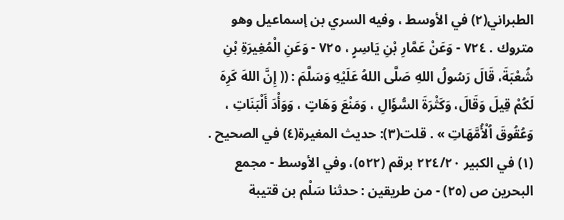الطبراني(٢) في الأوسط ، وفيه السري بن إسماعيل وهو متروك . ٧٢٤ - وَعَنْ عَمَّارِ بْنِ يَاسِرٍ ، ٧٢٥ - وَعَنِ الْمُغِيرَةِ بْنِ شُعْبَةَ، قَالَ رَسُولُ اللهِ صَلَّى اللهُ عَلَيْهِ وَسَلَّمَ : (( إِنَّ اللهَ كَرِهَ لَكُمْ قِيلَ وَقَالَ، وَكَثْرَةَ السُّؤَالِ ، وَمَنْعَ وَهَاتٍ ، وَوَأْدَ أَلْبَنَاتِ ، وَعُقُوقَ اُلْأُمَّهَاتِ » . قلت(٣): حديث المغيرة(٤) في الصحيح . (١) في الكبير ٢٢٤/٢٠ برقم (٥٢٢)، وفي الأوسط - مجمع البحرين ص (٢٥) - من طريقين : حدثنا سَلْم بن قتيبة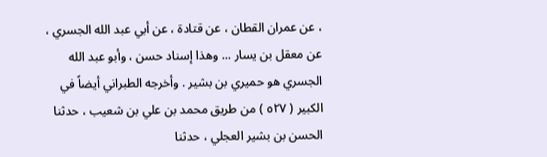، عن عمران القطان ، عن قتادة ، عن أبي عبد الله الجسري ، عن معقل بن يسار ... وهذا إسناد حسن ، وأبو عبد الله الجسري هو حميري بن بشير . وأخرجه الطبراني أيضاً في الكبير ( ٥٢٧ ) من طريق محمد بن علي بن شعيب ، حدثنا الحسن بن بشير العجلي ، حدثنا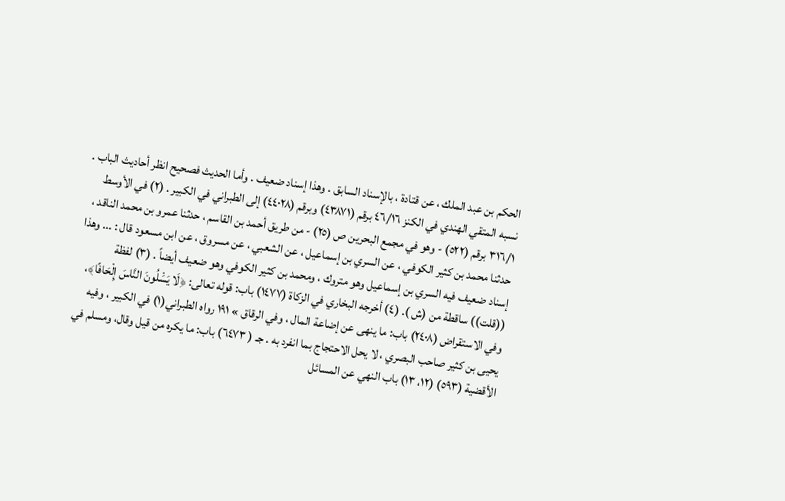الحكم بن عبد الملك ، عن قتادة ، بالإسناد السابق . وهذا إسناد ضعيف . وأما الحديث فصحيح انظر أحاديث الباب . نسبه المتقي الهندي في الكنز ٤٦/١٦ برقم (٤٣٨٧١) وبرقم (٤٤٠٢٨) إلى الطبراني في الكبير . (٢) في الأوسط ٣١٦/١ برقم (٥٢٢) - وهو في مجمع البحرين ص (٢٥) - من طريق أحمد بن القاسم ، حدثنا عمرو بن محمد الناقد ، حدثنا محمد بن كثير الكوفي ، عن السري بن إسماعيل ، عن الشعبي ، عن مسروق ، عن ابن مسعود قال : ... وهذا إسناد ضعيف فيه السري بن إسماعيل وهو متروك ، ومحمد بن كثير الكوفي وهو ضعيف أيضاً . (٣) لفظة ((قلت)) ساقطة من (ش ). (٤) أخرجه البخاري في الزكاة (١٤٧٧) باب: قوله تعالى: ﴿لَا يَسَْلُونَ النَّاسَ إِلْحَافًا﴾، وفي الاستقراض (٢٤٠٨) باب: ما ينهى عن إضاعة المال ، وفي الرقاق » ١٩١ رواه الطبراني(١) في الكبير ، وفيه يحيى بن كثير صاحب البصري ، لا يحل الاحتجاج بما انفرد به . جـ ( ٦٤٧٣) باب: ما يكره من قيل وقال، ومسلم في الأقضية (٥٩٣) (١٢، ١٣) باب النهي عن المسائل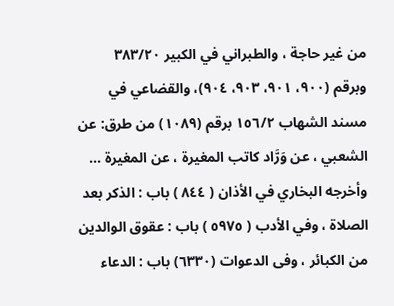من غير حاجة ، والطبراني في الكبير ٣٨٣/٢٠ وبرقم (٩٠٠، ٩٠١، ٩٠٣، ٩٠٤)، والقضاعي في مسند الشهاب ١٥٦/٢ برقم (١٠٨٩) من طرق: عن الشعبي ، عن وَرَّاد كاتب المغيرة ، عن المغيرة ... وأخرجه البخاري في الأذان ( ٨٤٤ ) باب : الذكر بعد الصلاة ، وفي الأدب ( ٥٩٧٥ ) باب : عقوق الوالدين من الكبائر ، وفى الدعوات (٦٣٣٠) باب : الدعاء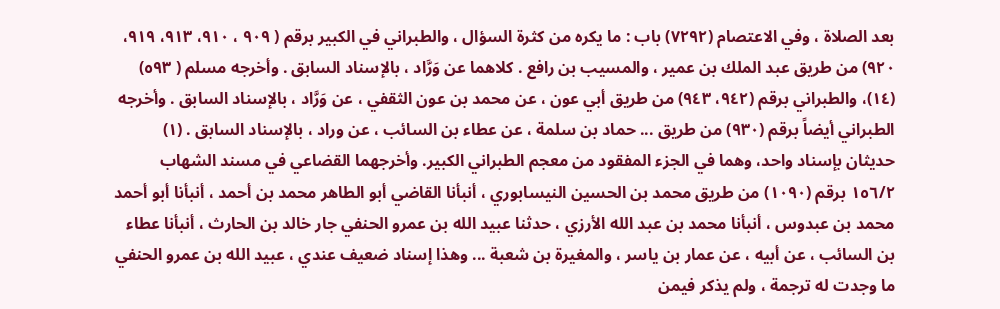بعد الصلاة ، وفي الاعتصام (٧٢٩٢) باب : ما يكره من كثرة السؤال ، والطبراني في الكبير برقم ( ٩٠٩ ، ٩١٠، ٩١٣، ٩١٩، ٩٢٠) من طريق عبد الملك بن عمير ، والمسيب بن رافع . كلاهما عن وَرَّاد ، بالإسناد السابق . وأخرجه مسلم ( ٥٩٣) (١٤)، والطبراني برقم (٩٤٢، ٩٤٣) من طريق أبي عون ، عن محمد بن عون الثقفي ، عن وَرَّاد ، بالإسناد السابق . وأخرجه الطبراني أيضاً برقم (٩٣٠) من طريق ... حماد بن سلمة ، عن عطاء بن السائب ، عن وراد ، بالإسناد السابق . (١) حديثان بإسناد واحد، وهما في الجزء المفقود من معجم الطبراني الكبير. وأخرجهما القضاعي في مسند الشهاب ١٥٦/٢ برقم (١٠٩٠) من طريق محمد بن الحسين النيسابوري ، أنبأنا القاضي أبو الطاهر محمد بن أحمد ، أنبأنا أبو أحمد محمد بن عبدوس ، أنبأنا محمد بن عبد الله الأرزي ، حدثنا عبيد الله بن عمرو الحنفي جار خالد بن الحارث ، أنبأنا عطاء بن السائب ، عن أبيه ، عن عمار بن ياسر ، والمغيرة بن شعبة ... وهذا إسناد ضعيف عندي ، عبيد الله بن عمرو الحنفي ما وجدت له ترجمة ، ولم يذكر فيمن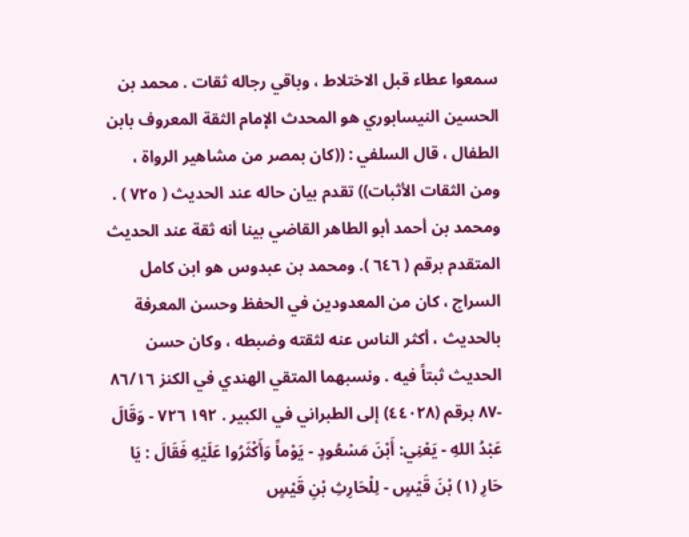سمعوا عطاء قبل الاختلاط ، وباقي رجاله ثقات . محمد بن الحسين النيسابوري هو المحدث الإمام الثقة المعروف بابن الطفال ، قال السلفي : ((كان بمصر من مشاهير الرواة ، ومن الثقات الأثبات)) تقدم بيان حاله عند الحديث ( ٧٢٥ ) . ومحمد بن أحمد أبو الطاهر القاضي بينا أنه ثقة عند الحديث المتقدم برقم ( ٦٤٦ ). ومحمد بن عبدوس هو ابن كامل السراج ، كان من المعدودين في الحفظ وحسن المعرفة بالحديث ، أكثر الناس عنه لثقته وضبطه ، وكان حسن الحديث ثبتاً فيه . ونسبهما المتقي الهندي في الكنز ٨٦/١٦ -٨٧ برقم (٤٤٠٢٨) إلى الطبراني في الكبير . ١٩٢ ٧٢٦ - وَقَالَ عَبْدُ اللهِ - يَعْنِي: أَبْنَ مَسْعُودٍ - يَوْماً وَأَكْثَرُوا عَلَيْهِ فَقَالَ : يَا حَارِ (١) بْنَ قَيْسٍ - لِلْحَارِثِ بْنِ قَيْسٍ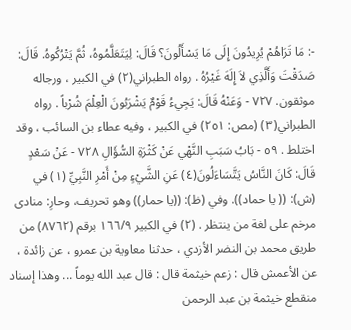-: مَا تَرَاهُمْ يُرِيدُونَ إِلَى مَا يَسْأَلُونَ؟ قَالَ: لِيَتَعَلَّمُوهُ، ثُمَّ يَتْرُكُوهُ. قَالَ: صَدَقْتَ وَأَلَّذِي لاَ إِلَهَ غَيْرُهُ . رواه الطبراني(٢) في الكبير ، ورجاله موثقون. ٧٢٧ - وَعَنْهُ قَالَ: يَجِيءُ قَوْمٌ يَشْرَبُونَ الْعِلْمَ شُرْباً . رواه الطبراني(٣) (مص: ٢٥١) في الكبير ، وفيه عطاء بن السائب ، وقد اختلط . ٥٩ - بَابُ سَبَبِ النَّهْي عَنْ كَثْرَةِ السُّؤَالِ ٧٢٨ - عَنْ سَعْدٍ قَالَ: كَانَ النَّاسُ يَتَّسَاءَلُونَ(٤) عَنِ الشَّيْءٍ مِنْ أَمْرِ النَّبِيِّ (١) في (ش): (( يا حماد)). وفي (ظ): ((يا حمار)) وهو تحريف، وحارِ: منادى مرخم على لغة من ينتظر . (٢) في الكبير ١٦٦/٩ برقم (٨٧٦٢) من طريق محمد بن النضر الأزدي ، حدثنا معاوية بن عمرو ، عن زائدة ، عن الأعمش قال : زعم خيثمة قال : قال عبد الله يوماً ... وهذا إسناد منقطع خيثمة بن عبد الرحمن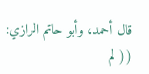قال أحمد، وأبو حاتم الرازي: (( لم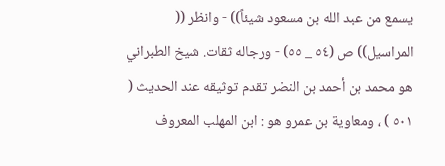يسمع من عبد الله بن مسعود شيئاً)) - وانظر (( المراسيل)) ص (٥٤ _ ٥٥) - ورجاله ثقات. شيخ الطبراني هو محمد بن أحمد بن النضر تقدم توثيقه عند الحديث ( ٥٠١ ) ، ومعاوية بن عمرو هو : ابن المهلب المعروف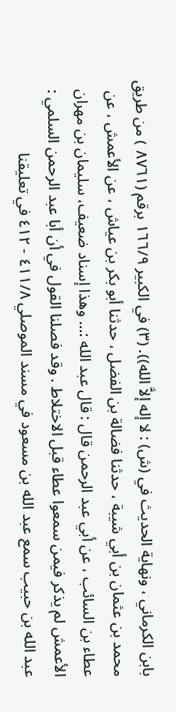بابن الكرماني ، ونهاية الحديث في (ش) : لا إله إلاَّ الله)). (٣) في الكبير ١٦٦/٩ برقم (٨٧٦١ ) من طريق محمد بن عثمان بن أبي شيبة ، حدثنا فضالة بن الفضل ، حدثنا أبو بكر بن عياش ، عن الأعمش ، عن عطاء بن السائب ، عن أبي عبد الرحمن قال : قال عبد الله :... وهذا إسناد ضعيف، سليمان بن مهران الأعمش لم يذكر فيمن سمعوا عطاء قبل الاختلاط . وقد فصلنا القول في أن أبا عبد الرحمن السلمي : عبد الله بن حبيب سمع عبد الله بن مسعود في مسند الموصلي ٤١١/٨ - ٤١٢ في تعليقنا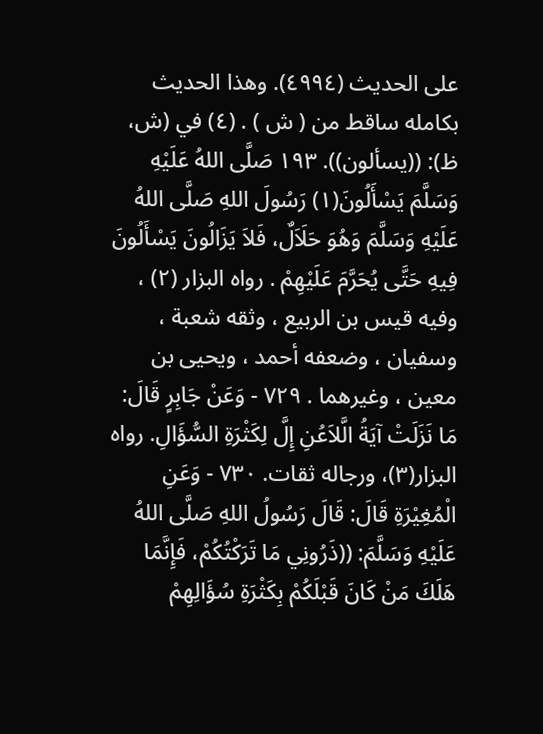على الحديث (٤٩٩٤). وهذا الحديث بكامله ساقط من ( ش ) . (٤) في (ش، ظ): ((يسألون)). ١٩٣ صَلَّى اللهُ عَلَيْهِ وَسَلَّمَ يَسْأَلُونَ(١) رَسُولَ اللهِ صَلَّى اللهُ عَلَيْهِ وَسَلَّمَ وَهُوَ حَلَاَلٌ، فَلاَ يَزَالُونَ يَسْأَلُونَ فِيهِ حَتَّى يُحَرَّمَ عَلَيْهِمْ . رواه البزار (٢) ، وفيه قيس بن الربيع ، وثقه شعبة ، وسفيان ، وضعفه أحمد ، ويحيى بن معين ، وغيرهما . ٧٢٩ - وَعَنْ جَابِرٍ قَالَ: مَا نَزَلَتْ آيَةُ الَّلاَعُنِ إِلَّ لِكَثْرَةِ السُّؤَالِ. رواه البزار(٣)، ورجاله ثقات. ٧٣٠ - وَعَنِ الْمُغِيْرَةِ قَالَ: قَالَ رَسُولُ اللهِ صَلَّى اللهُ عَلَيْهِ وَسَلَّمَ: ((ذَرُونِي مَا تَرَكْتُكُمْ، فَإِنَّمَا هَلَكَ مَنْ كَانَ قَبْلَكُمْ بِكَثْرَةِ سُؤَالِهِمْ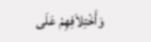وَأَخْتِلاَفِهِمْ عَلَى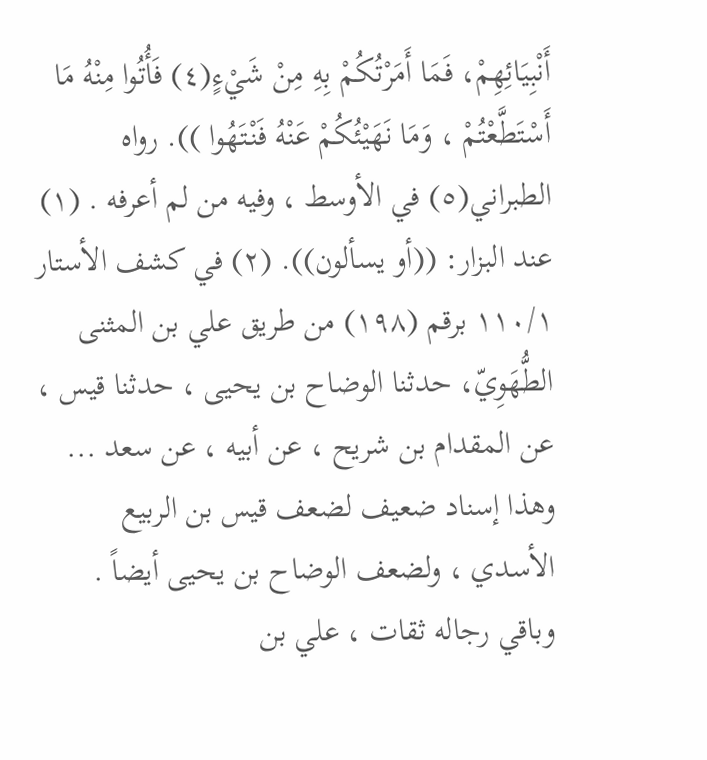أَنْبِيَائِهِمْ، فَمَا أَمَرْتُكُمْ بِهِ مِنْ شَيْءٍ(٤) فَأُتُوا مِنْهُ مَا أَسْتَطَّعْتُمْ ، وَمَا نَهَيْئُكُمْ عَنْهُ فَنْتَهُوا )). رواه الطبراني(٥) في الأوسط ، وفيه من لم أعرفه . (١) عند البزار: ((أو يسألون)). (٢) في كشف الأستار ١١٠/١ برقم (١٩٨) من طريق علي بن المثنى الطُّهَوِيّ، حدثنا الوضاح بن يحيى ، حدثنا قيس ، عن المقدام بن شريح ، عن أبيه ، عن سعد ... وهذا إسناد ضعيف لضعف قيس بن الربيع الأسدي ، ولضعف الوضاح بن يحيى أيضاً . وباقي رجاله ثقات ، علي بن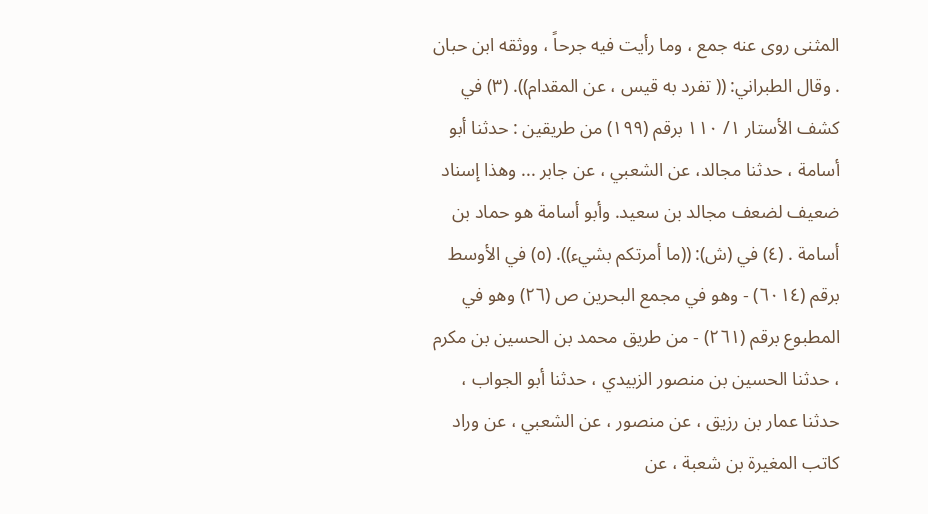المثنى روى عنه جمع ، وما رأيت فيه جرحاً ، ووثقه ابن حبان . وقال الطبراني: (( تفرد به قيس ، عن المقدام)). (٣) في كشف الأستار ١/ ١١٠ برقم (١٩٩) من طريقين : حدثنا أبو أسامة ، حدثنا مجالد، عن الشعبي ، عن جابر ... وهذا إسناد ضعيف لضعف مجالد بن سعيد. وأبو أسامة هو حماد بن أسامة . (٤) في (ش): ((ما أمرتكم بشيء)). (٥) في الأوسط برقم (٦٠١٤) - وهو في مجمع البحرين ص (٢٦) وهو في المطبوع برقم (٢٦١) - من طريق محمد بن الحسين بن مكرم ، حدثنا الحسين بن منصور الزبيدي ، حدثنا أبو الجواب ، حدثنا عمار بن رزيق ، عن منصور ، عن الشعبي ، عن وراد كاتب المغيرة بن شعبة ، عن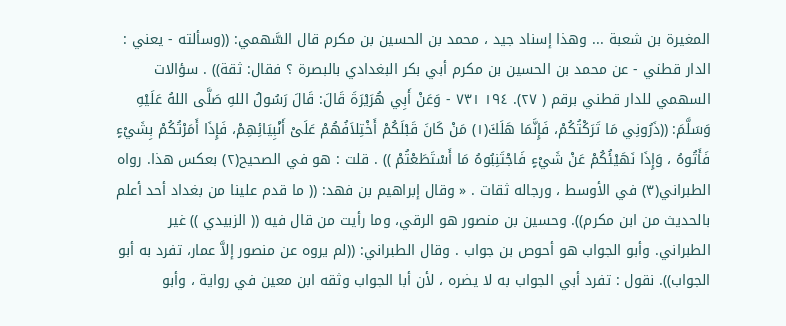المغيرة بن شعبة ... وهذا إسناد جيد ، محمد بن الحسين بن مكرم قال السَّهمي: ((وسألته - يعني : الدار قطني - عن محمد بن الحسين بن مكرم أبي بكر البغدادي بالبصرة ؟ فقال: ثقة)) . سؤالات السهمي للدار قطني برقم ( ٢٧). ١٩٤ ٧٣١ - وَعَنْ أَبِي هُرَيْرَةَ قَالَ: قَالَ رَسُولُ اللهِ صَلَّى اللهُ عَلَيْهِ وَسَلَّمَ: ((ذَرُونِي مَا تَرَكْتُكُمْ، فَإِنَّمَا هَلَكَ(١) مَنْ كَانَ قَبْلَكُمْ أَخْتِلاَفُهُمْ عَلَىْ أَنْبِيَائِهِمْ، فَإِذَا أَمَرْتُكُمْ بِشَيْءٍ فَأَتُوهُ ، وَإِذَا نَهَيْئُكُمْ عَنْ شَيْءٍ فَاجْتَنِبُوهُ مَا أَسْتَطَعْتُمْ )) . قلت : هو في الصحيح(٢) بعكس هذا. رواه الطبراني(٣) في الأوسط ، ورجاله ثقات . « وقال إبراهيم بن فهد: (( ما قدم علينا من بغداد أحد أعلم بالحديث من ابن مكرم)). وحسين بن منصور هو الرقي، وما رأيت من قال فيه (( الزبيدي )) غير الطبراني. وأبو الجواب هو أحوص بن جواب . وقال الطبراني: ((لم يروه عن منصور إلاَّ عمار، تفرد به أبو الجواب)). نقول : تفرد أبي الجواب به لا يضره ، لأن أبا الجواب وثقه ابن معين في رواية ، وأبو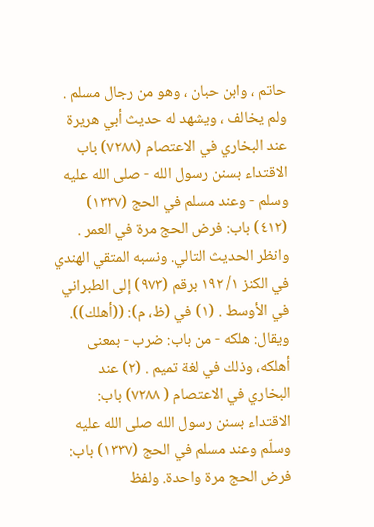حاتم ، وابن حبان ، وهو من رجال مسلم . ولم يخالف ، ويشهد له حديث أبي هريرة عند البخاري في الاعتصام (٧٢٨٨) باب الاقتداء بسنن رسول الله - صلى الله عليه وسلم - وعند مسلم في الحج (١٣٣٧) (٤١٢) باب: فرض الحج مرة في العمر . وانظر الحديث التالي. ونسبه المتقي الهندي في الكنز ١/ ١٩٢ برقم (٩٧٣) إلى الطبراني في الأوسط . (١) في (ظ، م): ((أهلك)). ويقال: هلكه - من باب: ضرب - بمعنى أهلكه، وذلك في لغة تميم . (٢) عند البخاري في الاعتصام ( ٧٢٨٨) باب: الاقتداء بسنن رسول الله صلى الله عليه وسلّم وعند مسلم في الحج (١٣٣٧) باب: فرض الحج مرة واحدة. ولفظ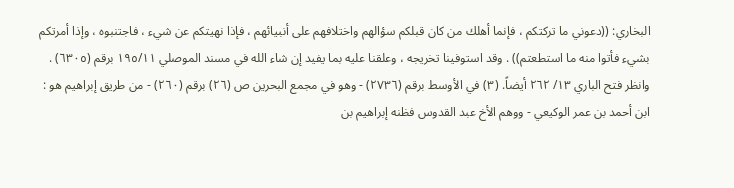البخاري: ((دعوني ما تركتكم ، فإنما أهلك من كان قبلكم سؤالهم واختلافهم على أنبيائهم ، فإذا نهيتكم عن شيء ، فاجتنبوه ، وإذا أمرتكم بشيء فأتوا منه ما استطعتم)) . وقد استوفينا تخريجه ، وعلقنا عليه بما يفيد إن شاء الله في مسند الموصلي ١٩٥/١١ برقم (٦٣٠٥) . وانظر فتح الباري ١٣/ ٢٦٢ أيضاً. (٣) في الأوسط برقم (٢٧٣٦) - وهو في مجمع البحرين ص (٢٦) برقم (٢٦٠) - من طريق إبراهيم هو : ابن أحمد بن عمر الوكيعي - ووهم الأخ عبد القدوس فظنه إبراهيم بن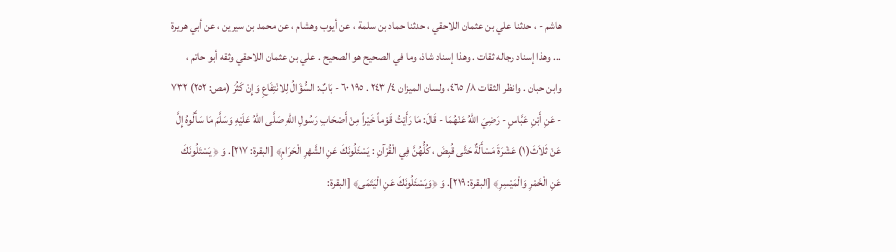هاشم - ، حدثنا علي بن عثمان اللاحقي ، حدثنا حماد بن سلمة ، عن أيوب وهشام ، عن محمد بن سيرين ، عن أبي هريرة ... وهذا إسناد رجاله ثقات . وهذا إسناد شاذ، وما في الصحيح هو الصحيح . علي بن عثمان اللاحقي وثقه أبو حاتم ، وابن حبان . وانظر الثقات ٨/ ٤٦٥، ولسان الميزان ٤/ ٢٤٣ . ١٩٥ ٦٠ - بَابٌ: السُّؤَالُ لِلانْتِفَاعِ وَإِنْ كَثُرَ (مص: ٢٥٢) ٧٣٢ - عَنِ أَبْنِ عَبَّاسٍ - رَضِيَ اللهُ عَنْهُمَا - قَالَ: مَا رَأَيْتُ قَوْماً خَيْراً مِنْ أَصْحَابِ رَسُولِ اللهِ صَلَّى اللهُ عَلَيْهِ وَسَلَّمَ مَا سَأَلُوهُ إِلَّ عَنْ ثَلاَثَ(١) عَشْرَةَ مَسْأَلَةٌ حَتَّى قُبِضَ ، كُلُّهُنَّ فِي الْقُرْآنِ : يَسْئَلُونَكَ عَنِ الشَّهْرِ الْحَرَامِ﴾ [البقرة: ٢١٧]. وَ ﴿ يَسْتَلُونَكَ عَنِ الْخَمْرِ وَالْمَيْسِرِ﴾ [البقرة: ٢١٩]. وَ ﴿وَيَسْئَلُونَكَ عَنِ الْيَتَمَى﴾ [البقرة: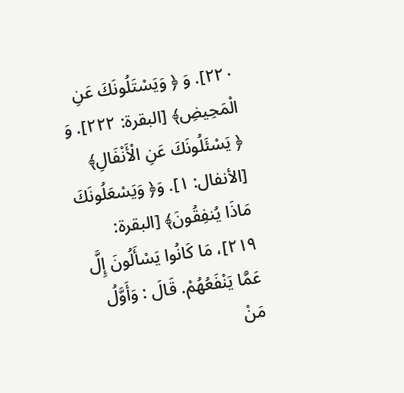٢٢٠]. وَ ﴿ وَيَسْتَلُونَكَ عَنِ الْمَحِيضِ﴾ [البقرة: ٢٢٢]. وَ ﴿ يَسْئَلُونَكَ عَنِ الْأَنْفَالِ﴾ [الأنفال: ١]. وَ﴿ وَيَسْعَلُونَكَ مَاذَا يُنفِقُونَ﴾ [البقرة: ٢١٩]، مَا كَانُوا يَسْأَلُونَ إِلَّ عَمَّا يَنْفَعُهُمْ. قَالَ : وَأَوَّلُ مَنْ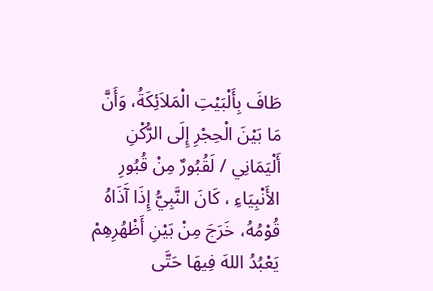طَافَ بِأَلْبَيْتِ الْمَلاَئِكَةُ، وَأَنَّ مَا بَيْنَ الْحِجْرِ إِلَى الرُّكْنِ أَلْيَمَانِي / لَقُبُورٌ مِنْ قُبُورِ الأَنْبِيَاءِ ، كَانَ النَّبِيُّ إِذَا آَذَاهُ قُوْمُهُ، خَرَجَ مِنْ بَيْنِ أَظْهُرِهِمْ يَعْبُدُ اللهَ فِيهَا حَتَّى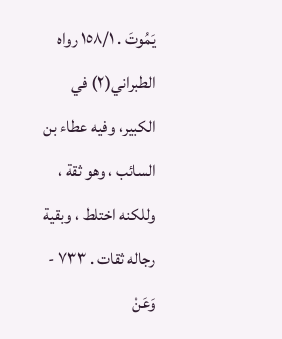يَمُوتَ . ١٥٨/١ رواه الطبراني(٢) في الكبير، وفيه عطاء بن السائب ، وهو ثقة ، وللكنه اختلط ، وبقية رجاله ثقات . ٧٣٣ - وَعَنْ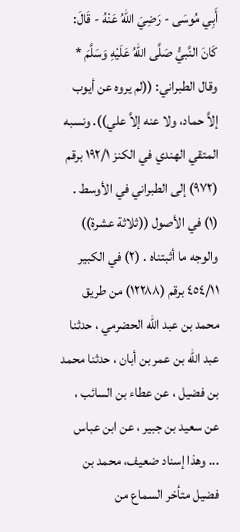أَبِي مُوسَى - رَضِيَ اللهُ عَنْهُ - قَالَ: كَانَ النَّبيُّ صَلَّى اللهُ عَلَيْهِ وَسَلَّمَ * وقال الطبراني: ((لم يروه عن أيوب إلاَّ حماد، ولا عنه إلاَّ علي)). ونسبه المتقي الهندي في الكنز ١٩٢/١ برقم (٩٧٢) إلى الطبراني في الأوسط . (١) في الأصول ((ثلاثة عشرة)) والوجه ما أثبتناه . (٢) في الكبير ٤٥٤/١١ برقم (١٢٢٨٨) من طريق محمد بن عبد الله الحضرمي ، حدثنا عبد الله بن عمر بن أبان ، حدثنا محمد بن فضيل ، عن عطاء بن السائب ، عن سعيد بن جبير ، عن ابن عباس ... وهذا إسناد ضعيف، محمد بن فضيل متأخر السماع من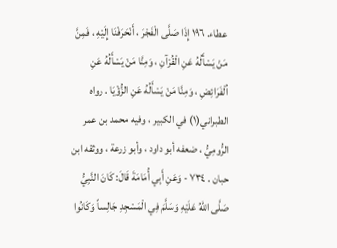عطاء. ١٩٦ إِذَا صَلَّى الْفَجْرَ ، أَنْحَرَفْنَا إِلَيْهِ ، فَمِنَّ مَنْ يَسْأَلُهُ عَنِ الْقُرْآنِ ، وَمِنَّا مَنْ يَسْأَلُهُ عَنِ اُلْفَرَائِضِ ، وَمِنَّا مَنْ يَسْأَلُهُ عَنِ الزُّؤْيَا . رواه الطبراني(١) في الكبير ، وفيه محمد بن عمر الرُّومِيُّ ، ضعفه أبو داود ، وأبو زرعة ، ووثقه ابن حبان . ٧٣٤ - وَعَنِ أَبِي أُمَامَةَ قَالَ: كَانَ النَّبِيُّ صَلَّى اللهُ عَلَيْهِ وَسَلَّمَ فِي الْمَسْجِدِ جَالِساً وَكَانُوا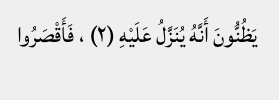يَظُنُّونَ أَنَّهُ يُنَزَّلُ عَلَيْهِ (٢) ، فَأَقْصَرُوا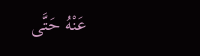عَنْهُ حَتَّى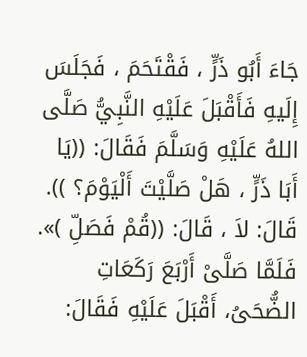جَاءَ أَبُو ذَرٍّ ، فَقْتَحَمَ ، فَجَلَسَ إِلَيهِ فَأَقْبَلَ عَلَيْهِ النَّبِيُّ صَلَّى اللهُ عَلَيْهِ وَسَلَّمَ فَقَالَ: ((يَا أَبَا ذَرٍّ ، هَلْ صَلَّيْتَ أَلْيَوْمَ؟ )). قَالَ: لاَ ، قَالَ: ((قُمْ فَصَلِّ )». فَلَمَّا صَلَّىْ أَرْبَعَ رَكَعَاتِ الضُّحَىُ، أَقْبَلَ عَلَيْهِ فَقَالَ: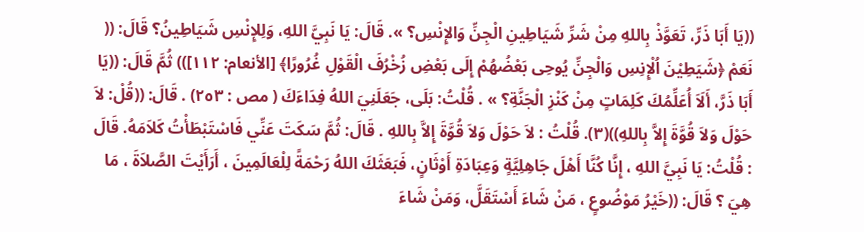((يَا أَبَا ذَرِّ، تَعَوَّذْ بِاللهِ مِنْ شَرِّ شَيَاطِينِ الْجِنِّ وَالإِنْسِ؟ ». قَالَ: يَا نَبِيَّ اللهِ، وَلِلإِنْسِ شَيَاطِينُ؟ قَالَ: (( نَعَمْ ﴿شَيَطِيْنَ اُلْإِنِسِ وَالْجِنِّ يُوحِى بَعْضُهُمْ إِلَى بَعْضِ زُخْرُفَ الْقَوْلِ غُرُورًا﴾ [الأنعام: ١١٢])) ثُمَّ قَالَ: ((يَا أَبَا ذَرَّ، أَلَاَ أُعَلِّمُكَ کَلِمَاتٍ مِنْ كَنْزِ الْجَنَّةِ؟ » . قُلْتُ: بَلَى، جَعَلَنِيَ اللهُ فِدَاءَكَ ( مص : ٢٥٣) . قَالَ: ((قُلْ: لاَ حَوْلَ وَلاَ قُوَّةَ إِلاَّ بِاللهِ))(٣). قُلْتُ : لاَ حَوْلَ وَلاَ قُوَّةَ إِلاَّ بِاللهِ . قَالَ: ثُمَّ سَكَتَ عَنِّي فَاسْتَبْطَأْتُ كَلاَمَهُ. قَالَ : قُلْتُ: يَا نَبِيَّ اللهِ ، إِنَّا كُنَّا أَهْلَ جَاهِلِيَّةٍ وَعِبَادَةِ أَوْثَانٍ، فَبَعَثَكَ اللهُ رَحْمَةً لِلْعَالَمِينَ ، أَرَأَيْتَ الصَّلاَةَ ، مَا هِيَ ؟ قَالَ: ((خَيْرُ مَوْضُوعٍ ، مَنْ شَاءَ أَسْتَقَلَّ، وَمَنْ شَاءَ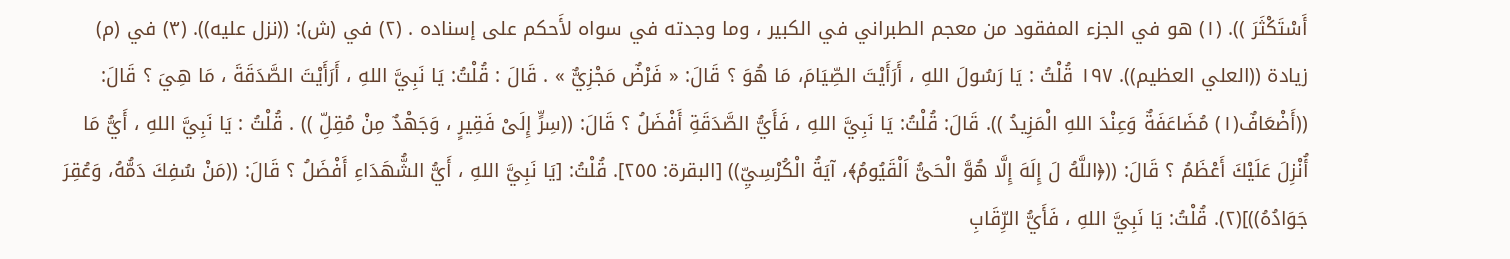أَسْتَكْثَرَ )). (١) هو في الجزء المفقود من معجم الطبراني في الكبير ، وما وجدته في سواه لأَحكم على إسناده . (٢) في (ش): ((نزل عليه)). (٣) في (م) زيادة ((العلي العظيم)). ١٩٧ قُلْتُ : يَا رَسُولَ اللهِ ، أَرَأَيْتَ الصِّيَامَ، مَا هُوَ ؟ قَالَ: « فَرْضٌ مَجْزِيٌّ » . قَالَ : قُلْتُ: يَا نَبِيَّ اللهِ ، أَرَأَيْتَ الصَّدَقَةَ ، مَا هِيَ ؟ قَالَ: ((أَضْعَافٌ(١) مُضَاعَفَةٌ وَعِنْدَ اللهِ الْمَزِيدُ )). قَالَ: قُلْتُ: يَا نَبِيَّ اللهِ ، فَأَيُّ الصَّدَقَةِ أَفْضَلُ ؟ قَالَ: ((سِرٍّ إِلَىْ فَقِيرٍ ، وَجَهْدٌ مِنْ مُقِلِّ )) . قُلْتُ : يَا نَبِيَّ اللهِ ، أَيُّ مَا أُنْزِلَ عَلَيْكَ أَعْظَمُ ؟ قَالَ: ((﴿اللَّهُ لَ إِلَهَ إِلَّا هُوَّ الْحَىُّ اَلْقَيُومُ﴾، آيَةُ الْكُرْسِيِّ)) [البقرة: ٢٥٥]. قُلْتُ: [يَا نَبِيَّ اللهِ ، أَيُّ الشُّهَدَاءِ أَفْضَلُ ؟ قَالَ: ((مَنْ سُفِكَ دَمُّهُ، وَعُقِرَ جَوَادُهُ))](٢). قُلْتُ: يَا نَبِيَّ اللهِ ، فَأَيُّ الرِّقَابِ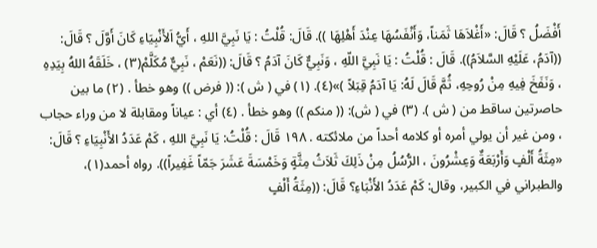أَفْضَلُ ؟ قَالَ: «أَغْلاَهَا ثَمَناً، وَأَنْفَسُهَا عِنْدَ أَهْلِهَا )). قَالَ: قُلْتُ : يَا نَبِيَّ اللهِ ، أَيُّ اَلأَنْبِيَاءِ كَانَ أَوَّلَ ؟ قَالَ: ((آدَمُ، عَلَيْهِ السَّلاَمُ)). قَالَ : قُلْتُ : يَا نَبِيَّ اللّهِ ، وَنَبِيٌّ كَانَ آدَمُ ؟ قَالَ: ((نَعَمْ ، نَبِيٌّ مُكَلَّمْ(٣) ، خَلَقَهُ اللهُ بِيَدِهِ ، وَنَفَخَ فِيهِ مِنْ رُوحِهِ، ثُمَّ قَالَ لَهُ: يَا آدَمُ قِبَلاً )»(٤). (١) في ( ش ): (( فرض )) وهو خطأ . (٢) ما بين حاصرتين ساقط من ( ش ). (٣) في ( ش): (( منكم )) وهو خطأ . (٤) أي : عياناً ومقابلة لا من وراء حجاب ، ومن غير أن يولي أمره أو كلامه أحداً من ملائكته . ١٩٨ قَالَ : قُلْتُ: يَا نَبِيَّ اللهِ ، كَمْ عَدَدُ الأَنْبِيَاءِ ؟ قَالَ: «مِثَةُ أَلْفٍ وَأَرْبَعَةٌ وَعِشْرُونَ ، الرُّسُلُ مِنْ ذَلِكَ ثَلاَثُ مِثَّةٍ وَخَمْسَةَ عَشَرَ جَمّاً غَفِيراً)). رواه أحمد(١)، والطبراني في الكبير، وقال: كَمْ عَدَدُ الأَنْبَاءِ؟ قَالَ: ((مِثَةُ أَلْفٍ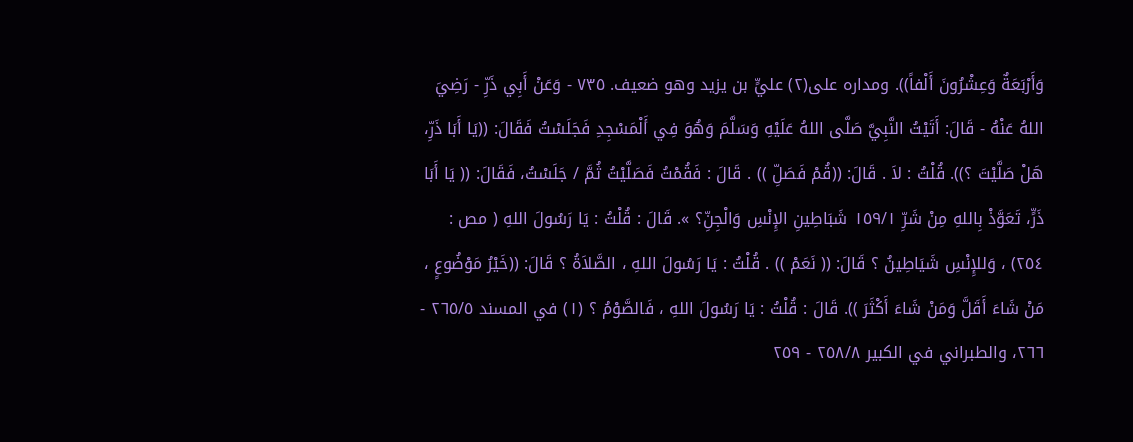وَأَرْبَعَةٌ وَعِشْرُونَ أَلْفاً)). ومداره على(٢) عليٍّ بن يزيد وهو ضعيف. ٧٣٥ - وَعَنْ أَبِي ذَرِّ - رَضِيَ اللهُ عَنْهُ - قَالَ: أَتَيْتُ النَّبِيَّ صَلَّى اللهُ عَلَيْهِ وَسَلَّمَ وَهُوَ فِي أَلْمَسْجِدِ فَجَلَسْتُ فَقَالَ: ((يَا أَبَا ذَرِّ، هَلْ صَلَّيْتَ ؟)). قُلْتُ : لاَ . قَالَ: ((قُمْ فَصَلِّ )) . قَالَ : فَقُمْتُ فَصَلَّيْتُ ثُمَّ / جَلَسْتُ، فَقَالَ: (( يَا أَبَا ذَرٍّ، تَعَوَّذْ بِاللهِ مِنْ شَرِّ ١٥٩/١ شَبَاطِينِ الإِنْسِ وَالْجِنِّ؟ ». قَالَ : قُلْتُ : يَا رَسُولَ اللهِ ( مص : ٢٥٤) ، وَللإِنْسِ شَيَاطِينُ ؟ قَالَ: (( نَعَمْ )) . قُلْتُ : يَا رَسُولَ اللهِ ، الصَّلاَةُ ؟ قَالَ: ((خَيْرُ مَوْضُوعٍ ، مَنْ شَاءَ أَقَلَّ وَمَنْ شَاءَ أَكْثَرَ )). قَالَ : قُلْتُ : يَا رَسُولَ اللهِ ، فَالصَّوْمُ ؟ (١) في المسند ٢٦٥/٥ - ٢٦٦، والطبراني في الكبير ٢٥٨/٨ - ٢٥٩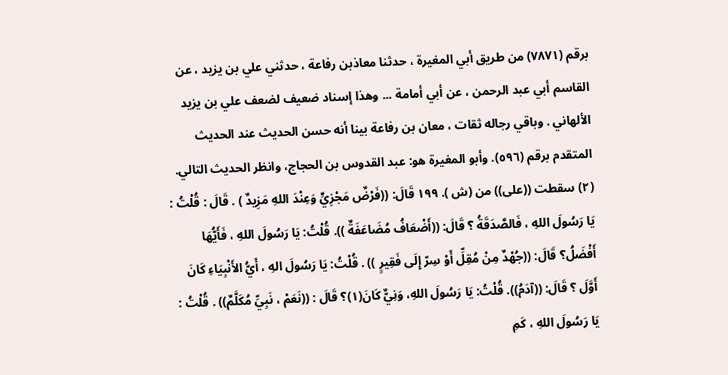برقم (٧٨٧١) من طريق أبي المغيرة ، حدثنا معاذبن رفاعة ، حدثني علي بن يزيد ، عن القاسم أبي عبد الرحمن ، عن أبي أمامة ... وهذا إسناد ضعيف لضعف علي بن يزيد الألهاني . وباقي رجاله ثقات ، معان بن رفاعة بينا أنه حسن الحديث عند الحديث المتقدم برقم (٥٩٦). وأبو المغيرة هو: عبد القدوس بن الحجاج، وانظر الحديث التالي. (٢) سقطت ((على)) من (ش ). ١٩٩ قَالَ: ((فَرْضٌ مَجْزِيٍّ وَعِنْدَ اللهِ مَزِيدٌ ) . قَالَ : قُلْتُ : يَا رَسُولَ اللهِ ، فَالصَّدَقَةُ ؟ قَالَ: ((أَضْعَافُ مُضَاعَفَةٌ )). قُلْتُ: يَا رَسُولَ اللهِ ، فَأَيُّهَا أَفْضَلُ؟ قَالَ: ((جُهْدٌ مِنْ مُقِلِّ أَوْ سِرّ إِلَى فَقِيرٍ )) . قُلْتُ: يَا رَسُولَ الهِ ، أَيُّ الأَنْبِيَاءِ كَانَ أَوَّلَ ؟ قَالَ: ((آدَمُ)). قُلْتُ: يَا رَسُولَ اللهِ، وَنِيٌّ كَانَ(١)؟ قَالَ : ((نَعَمْ ، نَبِيِّ مُكَلَّمٌ)) . قُلْتُ : يَا رَسُولَ اللهِ ، كَمِ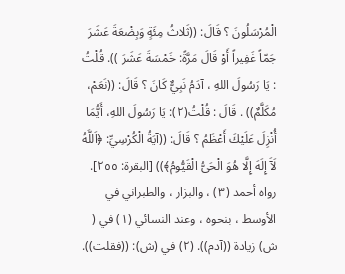الْمُرْسَلُونَ ؟ قَالَ: ((ثَلاثُ مِئَةٍ وَبِضْعَةَ عَشَرَ جَمّاً غَفِيراً أَوْ قَالَ مَرَّةً: خَمْسَةَ عَشَرَ )). قُلْتُ : يَا رَسُولَ اللهِ ، آدَمُ نَبِيٌّ كَانَ ؟ قَالَ: ((نَعَمْ، مُكَلَّمٌ)) . قَالَ : قُلْتُ(٢): يَا رَسُولَ اللهِ، أَيُّمَا أُنْزِلَ عَلَيْكَ أَعْظَمُ ؟ قَالَ: ((آيَةُ الْكُرْسِيِّ: ﴿اَللَّهُ لَآَ إِلَهَ إِلَّا هُوَ الْحَىُّ الْقَيُّومُ﴾)) [البقرة: ٢٥٥]. رواه أحمد (٣) ، والبزار ، والطبراني في الأوسط ، بنحوه ، وعند النسائي (١) في ( ش) زيادة ((آدم)). (٢) في (ش): ((فقلت)).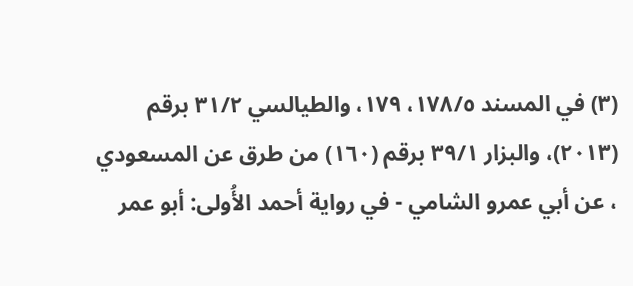(٣) في المسند ١٧٨/٥، ١٧٩، والطيالسي ٣١/٢ برقم (٢٠١٣)، والبزار ٣٩/١ برقم (١٦٠) من طرق عن المسعودي ، عن أبي عمرو الشامي - في رواية أحمد الأُولى: أبو عمر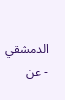الدمشقي - عن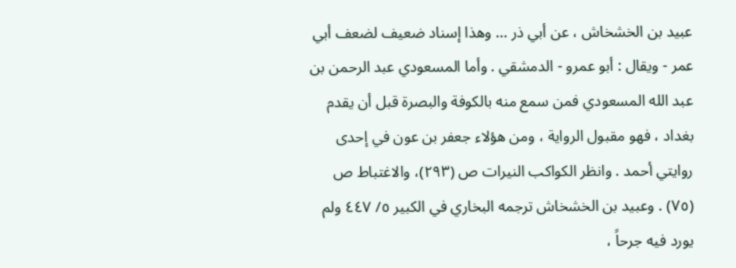عبيد بن الخشخاش ، عن أبي ذر ... وهذا إسناد ضعيف لضعف أبي عمر - ويقال : أبو عمرو - الدمشقي . وأما المسعودي عبد الرحمن بن عبد الله المسعودي فمن سمع منه بالكوفة والبصرة قبل أن يقدم بغداد ، فهو مقبول الرواية ، ومن هؤلاء جعفر بن عون في إحدى روايتي أحمد . وانظر الكواكب النيرات ص (٢٩٣)، والاغتباط ص (٧٥) . وعبيد بن الخشخاش ترجمه البخاري في الكبير ٥/ ٤٤٧ ولم يورد فيه جرحاً ،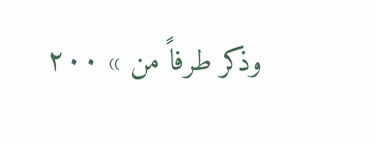وذكر طرفاً من » ٢٠٠